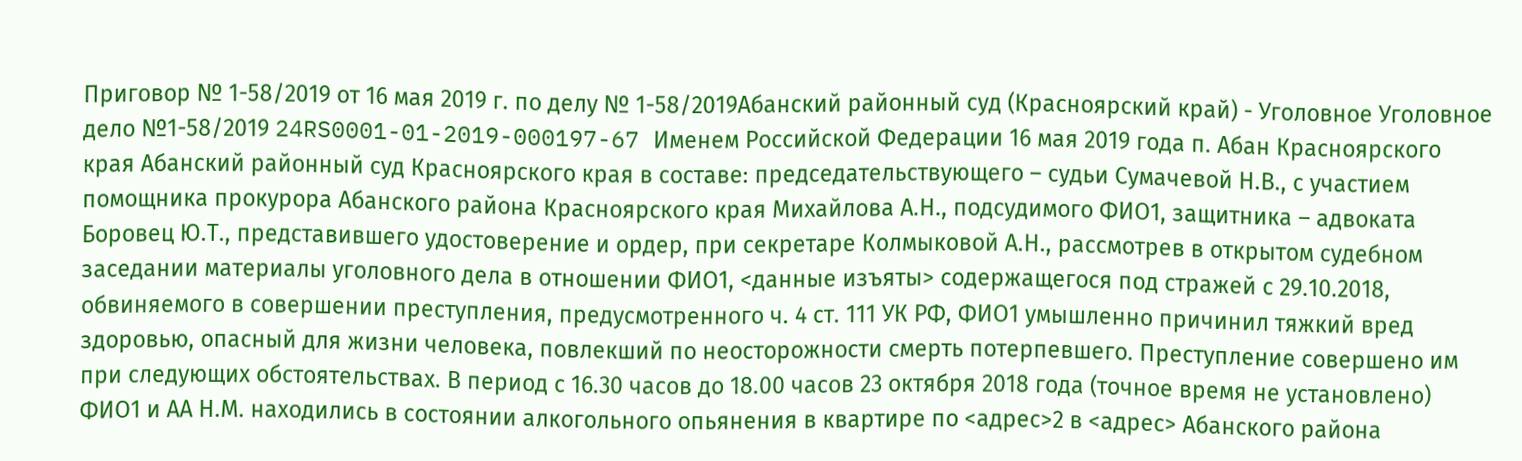Приговор № 1-58/2019 от 16 мая 2019 г. по делу № 1-58/2019Абанский районный суд (Красноярский край) - Уголовное Уголовное дело №1-58/2019 24RS0001-01-2019-000197-67 Именем Российской Федерации 16 мая 2019 года п. Абан Красноярского края Абанский районный суд Красноярского края в составе: председательствующего – судьи Сумачевой Н.В., с участием помощника прокурора Абанского района Красноярского края Михайлова А.Н., подсудимого ФИО1, защитника – адвоката Боровец Ю.Т., представившего удостоверение и ордер, при секретаре Колмыковой А.Н., рассмотрев в открытом судебном заседании материалы уголовного дела в отношении ФИО1, <данные изъяты> содержащегося под стражей с 29.10.2018, обвиняемого в совершении преступления, предусмотренного ч. 4 ст. 111 УК РФ, ФИО1 умышленно причинил тяжкий вред здоровью, опасный для жизни человека, повлекший по неосторожности смерть потерпевшего. Преступление совершено им при следующих обстоятельствах. В период с 16.30 часов до 18.00 часов 23 октября 2018 года (точное время не установлено) ФИО1 и АА Н.М. находились в состоянии алкогольного опьянения в квартире по <адрес>2 в <адрес> Абанского района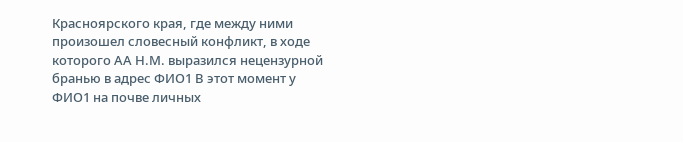Красноярского края, где между ними произошел словесный конфликт, в ходе которого АА Н.М. выразился нецензурной бранью в адрес ФИО1 В этот момент у ФИО1 на почве личных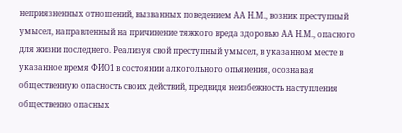неприязненных отношений, вызванных поведением АА Н.М., возник преступный умысел, направленный на причинение тяжкого вреда здоровью АА Н.М., опасного для жизни последнего. Реализуя свой преступный умысел, в указанном месте в указанное время ФИО1 в состоянии алкогольного опьянения, осознавая общественную опасность своих действий, предвидя неизбежность наступления общественно опасных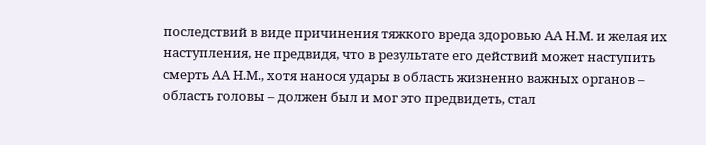последствий в виде причинения тяжкого вреда здоровью АА Н.М. и желая их наступления, не предвидя, что в результате его действий может наступить смерть АА Н.М., хотя нанося удары в область жизненно важных органов – область головы – должен был и мог это предвидеть, стал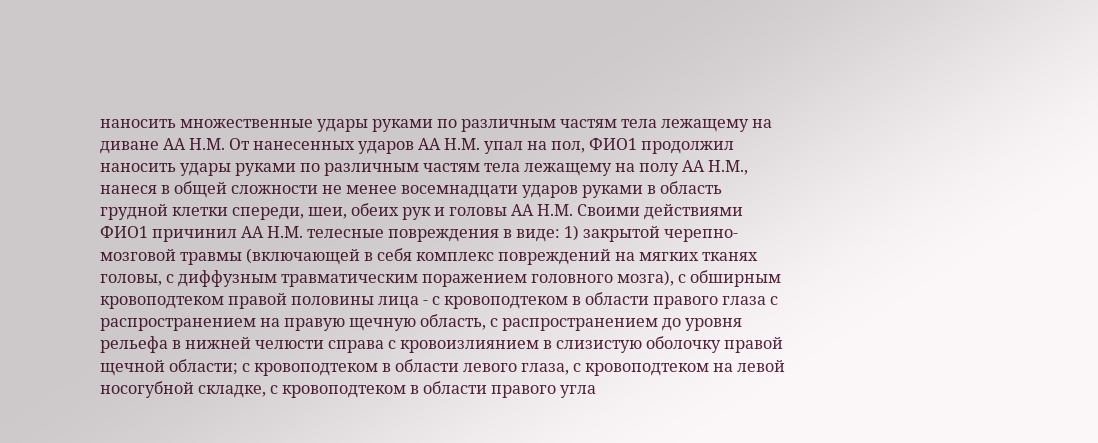наносить множественные удары руками по различным частям тела лежащему на диване АА Н.М. От нанесенных ударов АА Н.М. упал на пол, ФИО1 продолжил наносить удары руками по различным частям тела лежащему на полу АА Н.М., нанеся в общей сложности не менее восемнадцати ударов руками в область грудной клетки спереди, шеи, обеих рук и головы АА Н.М. Своими действиями ФИО1 причинил АА Н.М. телесные повреждения в виде: 1) закрытой черепно-мозговой травмы (включающей в себя комплекс повреждений на мягких тканях головы, с диффузным травматическим поражением головного мозга), с обширным кровоподтеком правой половины лица - с кровоподтеком в области правого глаза с распространением на правую щечную область, с распространением до уровня рельефа в нижней челюсти справа с кровоизлиянием в слизистую оболочку правой щечной области; с кровоподтеком в области левого глаза, с кровоподтеком на левой носогубной складке, с кровоподтеком в области правого угла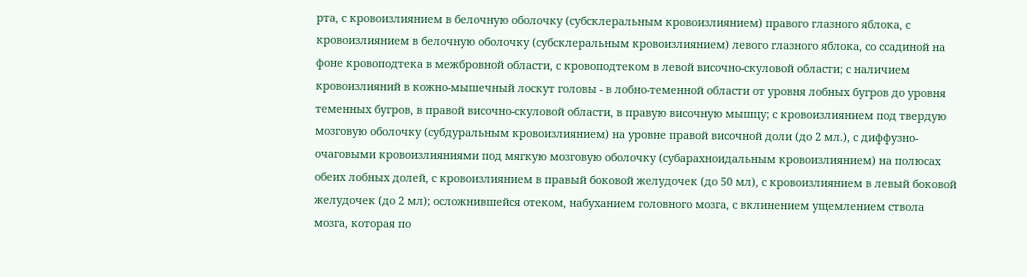рта, с кровоизлиянием в белочную оболочку (субсклеральным кровоизлиянием) правого глазного яблока, с кровоизлиянием в белочную оболочку (субсклеральным кровоизлиянием) левого глазного яблока, со ссадиной на фоне кровоподтека в межбровной области, с кровоподтеком в левой височно-скуловой области; с наличием кровоизлияний в кожно-мышечный лоскут головы - в лобно-теменной области от уровня лобных бугров до уровня теменных бугров, в правой височно-скуловой области, в правую височную мышцу; с кровоизлиянием под твердую мозговую оболочку (субдуральным кровоизлиянием) на уровне правой височной доли (до 2 мл.), с диффузно-очаговыми кровоизлияниями под мягкую мозговую оболочку (субарахноидальным кровоизлиянием) на полюсах обеих лобных долей, с кровоизлиянием в правый боковой желудочек (до 50 мл), с кровоизлиянием в левый боковой желудочек (до 2 мл); осложнившейся отеком, набуханием головного мозга, с вклинением ущемлением ствола мозга, которая по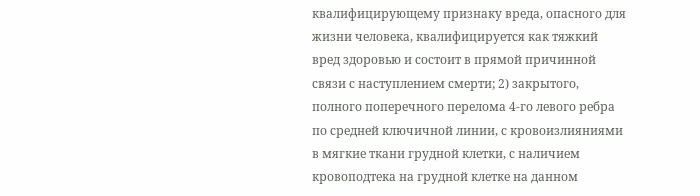квалифицирующему признаку вреда, опасного для жизни человека, квалифицируется как тяжкий вред здоровью и состоит в прямой причинной связи с наступлением смерти; 2) закрытого, полного поперечного перелома 4-го левого ребра по средней ключичной линии, с кровоизлияниями в мягкие ткани грудной клетки, с наличием кровоподтека на грудной клетке на данном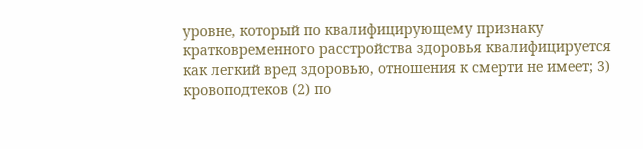уровне, который по квалифицирующему признаку кратковременного расстройства здоровья квалифицируется как легкий вред здоровью, отношения к смерти не имеет; 3) кровоподтеков (2) по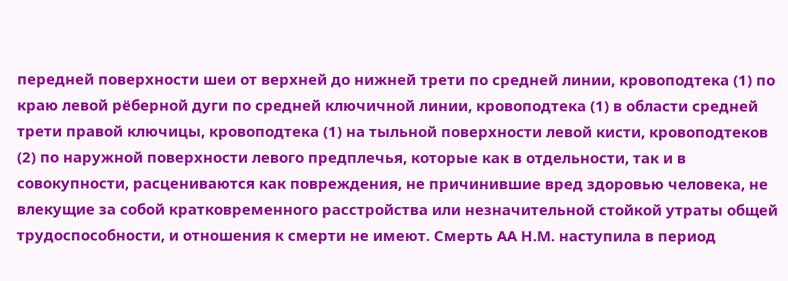передней поверхности шеи от верхней до нижней трети по средней линии, кровоподтека (1) по краю левой рёберной дуги по средней ключичной линии, кровоподтека (1) в области средней трети правой ключицы, кровоподтека (1) на тыльной поверхности левой кисти, кровоподтеков (2) по наружной поверхности левого предплечья, которые как в отдельности, так и в совокупности, расцениваются как повреждения, не причинившие вред здоровью человека, не влекущие за собой кратковременного расстройства или незначительной стойкой утраты общей трудоспособности, и отношения к смерти не имеют. Смерть АА Н.М. наступила в период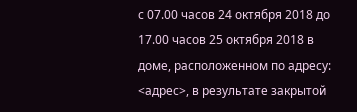с 07.00 часов 24 октября 2018 до 17.00 часов 25 октября 2018 в доме, расположенном по адресу: <адрес>, в результате закрытой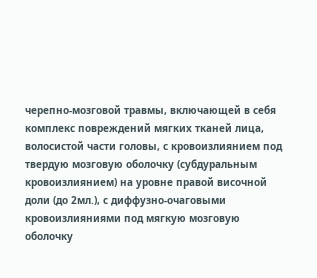черепно-мозговой травмы, включающей в себя комплекс повреждений мягких тканей лица, волосистой части головы, с кровоизлиянием под твердую мозговую оболочку (субдуральным кровоизлиянием) на уровне правой височной доли (до 2мл.), с диффузно-очаговыми кровоизлияниями под мягкую мозговую оболочку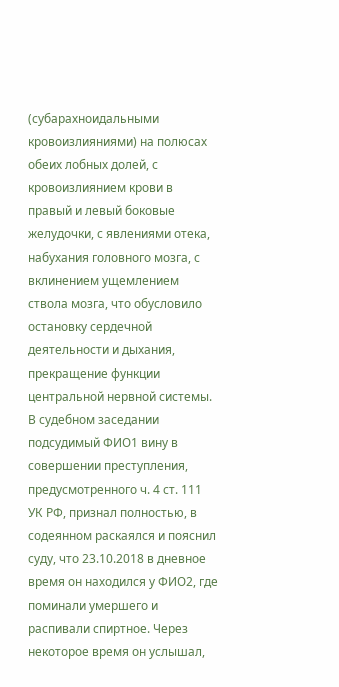(субарахноидальными кровоизлияниями) на полюсах обеих лобных долей, с кровоизлиянием крови в правый и левый боковые желудочки, с явлениями отека, набухания головного мозга, с вклинением ущемлением ствола мозга, что обусловило остановку сердечной деятельности и дыхания, прекращение функции центральной нервной системы. В судебном заседании подсудимый ФИО1 вину в совершении преступления, предусмотренного ч. 4 ст. 111 УК РФ, признал полностью, в содеянном раскаялся и пояснил суду, что 23.10.2018 в дневное время он находился у ФИО2, где поминали умершего и распивали спиртное. Через некоторое время он услышал,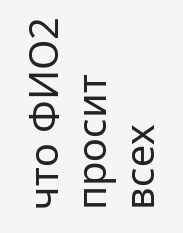что ФИО2 просит всех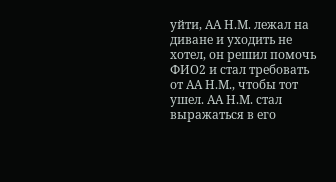уйти, АА Н.М. лежал на диване и уходить не хотел, он решил помочь ФИО2 и стал требовать от АА Н.М., чтобы тот ушел. АА Н.М. стал выражаться в его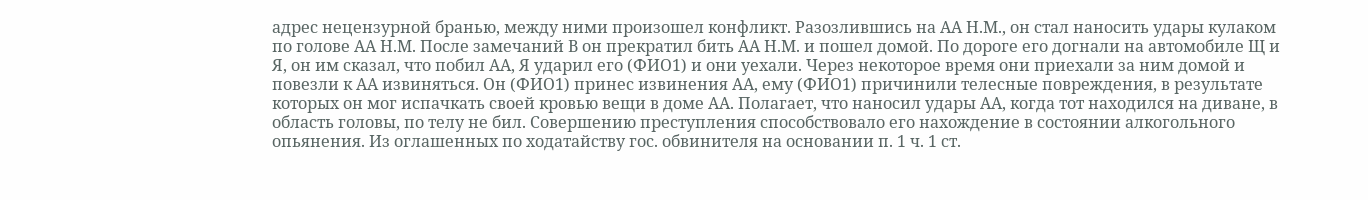адрес нецензурной бранью, между ними произошел конфликт. Разозлившись на АА Н.М., он стал наносить удары кулаком по голове АА Н.М. После замечаний В он прекратил бить АА Н.М. и пошел домой. По дороге его догнали на автомобиле Щ и Я, он им сказал, что побил АА, Я ударил его (ФИО1) и они уехали. Через некоторое время они приехали за ним домой и повезли к АА извиняться. Он (ФИО1) принес извинения АА, ему (ФИО1) причинили телесные повреждения, в результате которых он мог испачкать своей кровью вещи в доме АА. Полагает, что наносил удары АА, когда тот находился на диване, в область головы, по телу не бил. Совершению преступления способствовало его нахождение в состоянии алкогольного опьянения. Из оглашенных по ходатайству гос. обвинителя на основании п. 1 ч. 1 ст.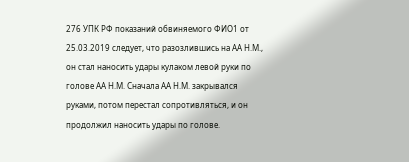276 УПК РФ показаний обвиняемого ФИО1 от 25.03.2019 следует, что разозлившись на АА Н.М., он стал наносить удары кулаком левой руки по голове АА Н.М. Сначала АА Н.М. закрывался руками, потом перестал сопротивляться, и он продолжил наносить удары по голове.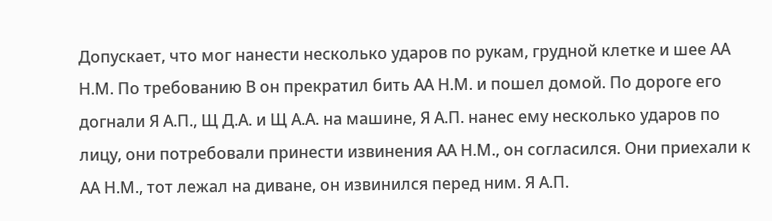Допускает, что мог нанести несколько ударов по рукам, грудной клетке и шее АА Н.М. По требованию В он прекратил бить АА Н.М. и пошел домой. По дороге его догнали Я А.П., Щ Д.А. и Щ А.А. на машине, Я А.П. нанес ему несколько ударов по лицу, они потребовали принести извинения АА Н.М., он согласился. Они приехали к АА Н.М., тот лежал на диване, он извинился перед ним. Я А.П.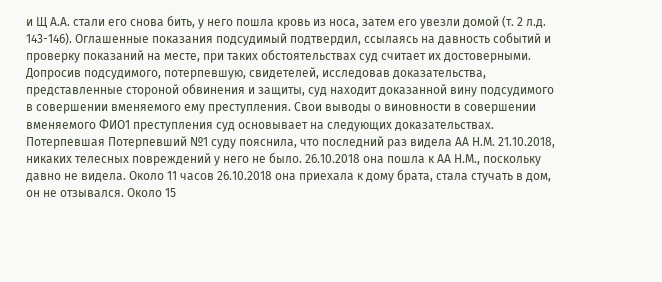и Щ А.А. стали его снова бить, у него пошла кровь из носа, затем его увезли домой (т. 2 л.д. 143-146). Оглашенные показания подсудимый подтвердил, ссылаясь на давность событий и проверку показаний на месте, при таких обстоятельствах суд считает их достоверными. Допросив подсудимого, потерпевшую, свидетелей, исследовав доказательства, представленные стороной обвинения и защиты, суд находит доказанной вину подсудимого в совершении вменяемого ему преступления. Свои выводы о виновности в совершении вменяемого ФИО1 преступления суд основывает на следующих доказательствах. Потерпевшая Потерпевший №1 суду пояснила, что последний раз видела АА Н.М. 21.10.2018, никаких телесных повреждений у него не было. 26.10.2018 она пошла к АА Н.М., поскольку давно не видела. Около 11 часов 26.10.2018 она приехала к дому брата, стала стучать в дом, он не отзывался. Около 15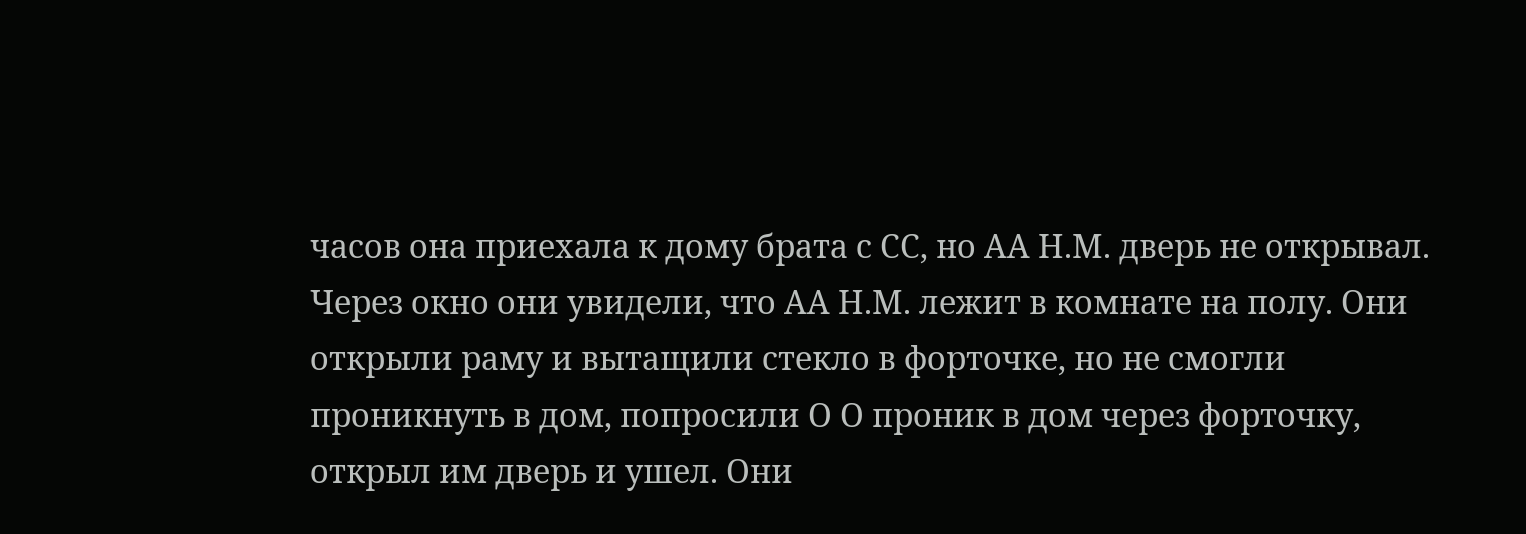часов она приехала к дому брата с СС, но АА Н.М. дверь не открывал. Через окно они увидели, что АА Н.М. лежит в комнате на полу. Они открыли раму и вытащили стекло в форточке, но не смогли проникнуть в дом, попросили О О проник в дом через форточку, открыл им дверь и ушел. Они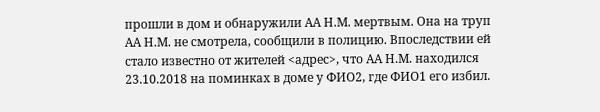прошли в дом и обнаружили АА Н.М. мертвым. Она на труп АА Н.М. не смотрела, сообщили в полицию. Впоследствии ей стало известно от жителей <адрес>, что АА Н.М. находился 23.10.2018 на поминках в доме у ФИО2, где ФИО1 его избил.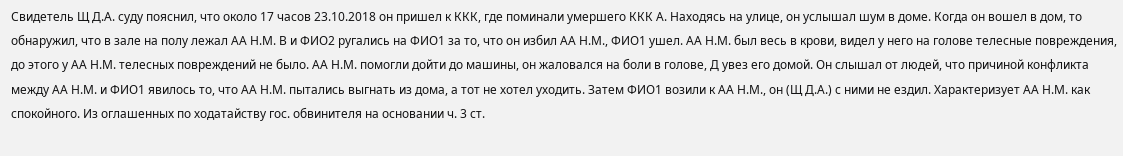Свидетель Щ Д.А. суду пояснил, что около 17 часов 23.10.2018 он пришел к ККК, где поминали умершего ККК А. Находясь на улице, он услышал шум в доме. Когда он вошел в дом, то обнаружил, что в зале на полу лежал АА Н.М. В и ФИО2 ругались на ФИО1 за то, что он избил АА Н.М., ФИО1 ушел. АА Н.М. был весь в крови, видел у него на голове телесные повреждения, до этого у АА Н.М. телесных повреждений не было. АА Н.М. помогли дойти до машины, он жаловался на боли в голове, Д увез его домой. Он слышал от людей, что причиной конфликта между АА Н.М. и ФИО1 явилось то, что АА Н.М. пытались выгнать из дома, а тот не хотел уходить. Затем ФИО1 возили к АА Н.М., он (Щ Д.А.) с ними не ездил. Характеризует АА Н.М. как спокойного. Из оглашенных по ходатайству гос. обвинителя на основании ч. 3 ст.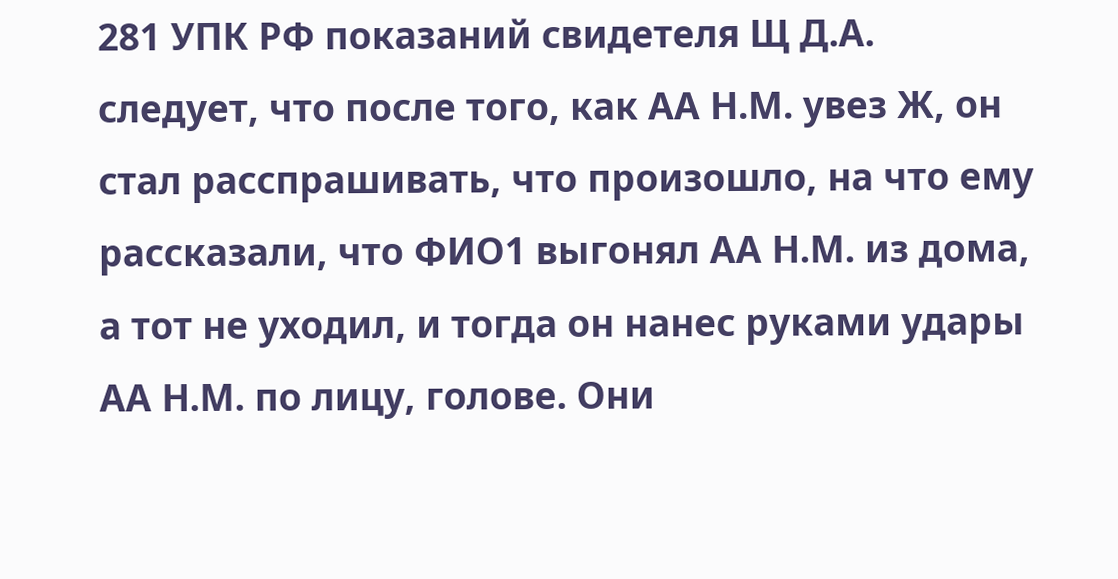281 УПК РФ показаний свидетеля Щ Д.А. следует, что после того, как АА Н.М. увез Ж, он стал расспрашивать, что произошло, на что ему рассказали, что ФИО1 выгонял АА Н.М. из дома, а тот не уходил, и тогда он нанес руками удары АА Н.М. по лицу, голове. Они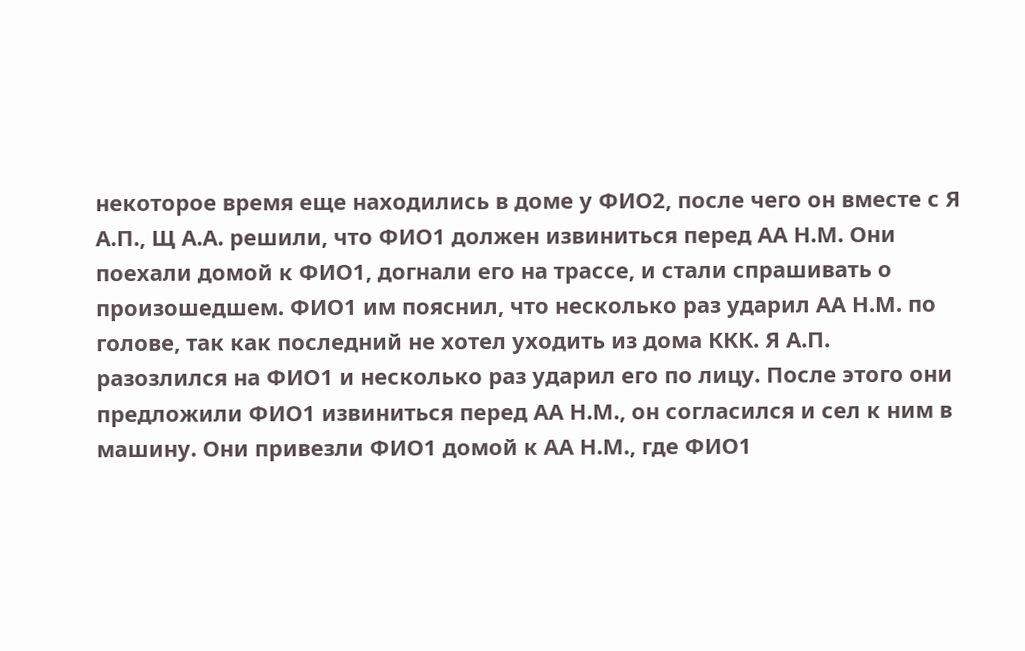некоторое время еще находились в доме у ФИО2, после чего он вместе с Я А.П., Щ А.А. решили, что ФИО1 должен извиниться перед АА Н.М. Они поехали домой к ФИО1, догнали его на трассе, и стали спрашивать о произошедшем. ФИО1 им пояснил, что несколько раз ударил АА Н.М. по голове, так как последний не хотел уходить из дома ККК. Я А.П. разозлился на ФИО1 и несколько раз ударил его по лицу. После этого они предложили ФИО1 извиниться перед АА Н.М., он согласился и сел к ним в машину. Они привезли ФИО1 домой к АА Н.М., где ФИО1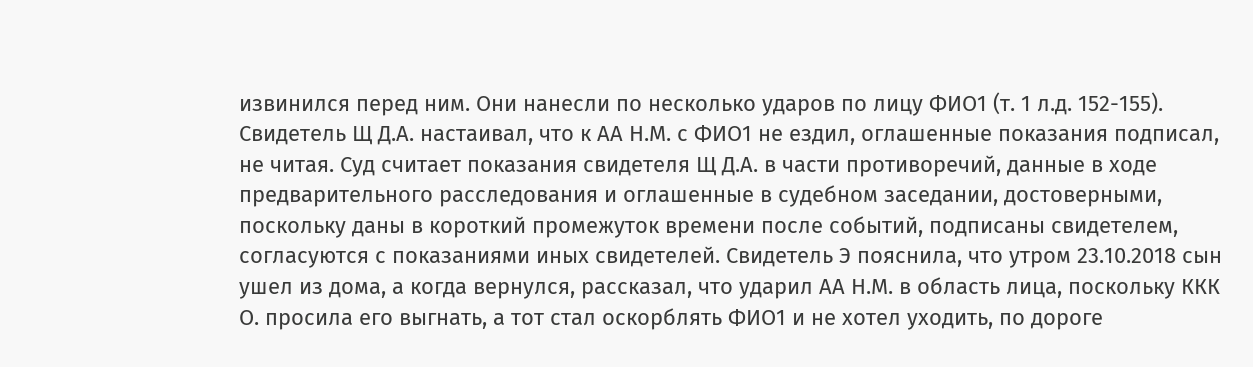извинился перед ним. Они нанесли по несколько ударов по лицу ФИО1 (т. 1 л.д. 152-155). Свидетель Щ Д.А. настаивал, что к АА Н.М. с ФИО1 не ездил, оглашенные показания подписал, не читая. Суд считает показания свидетеля Щ Д.А. в части противоречий, данные в ходе предварительного расследования и оглашенные в судебном заседании, достоверными, поскольку даны в короткий промежуток времени после событий, подписаны свидетелем, согласуются с показаниями иных свидетелей. Свидетель Э пояснила, что утром 23.10.2018 сын ушел из дома, а когда вернулся, рассказал, что ударил АА Н.М. в область лица, поскольку ККК О. просила его выгнать, а тот стал оскорблять ФИО1 и не хотел уходить, по дороге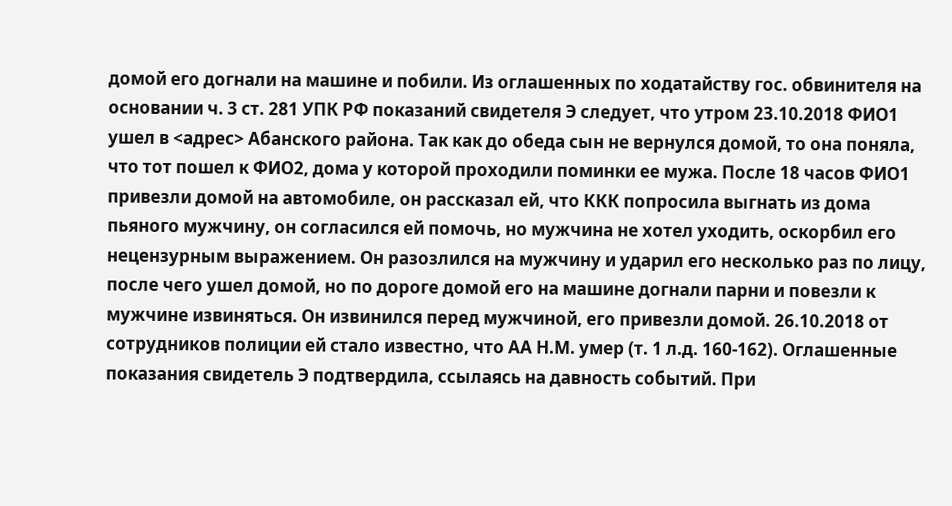домой его догнали на машине и побили. Из оглашенных по ходатайству гос. обвинителя на основании ч. 3 ст. 281 УПК РФ показаний свидетеля Э следует, что утром 23.10.2018 ФИО1 ушел в <адрес> Абанского района. Так как до обеда сын не вернулся домой, то она поняла, что тот пошел к ФИО2, дома у которой проходили поминки ее мужа. После 18 часов ФИО1 привезли домой на автомобиле, он рассказал ей, что ККК попросила выгнать из дома пьяного мужчину, он согласился ей помочь, но мужчина не хотел уходить, оскорбил его нецензурным выражением. Он разозлился на мужчину и ударил его несколько раз по лицу, после чего ушел домой, но по дороге домой его на машине догнали парни и повезли к мужчине извиняться. Он извинился перед мужчиной, его привезли домой. 26.10.2018 от сотрудников полиции ей стало известно, что АА Н.М. умер (т. 1 л.д. 160-162). Оглашенные показания свидетель Э подтвердила, ссылаясь на давность событий. При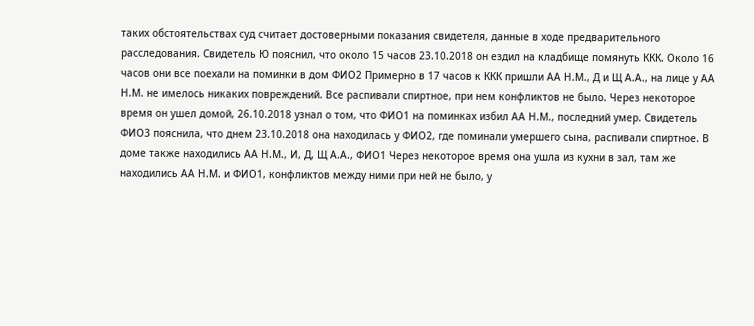таких обстоятельствах суд считает достоверными показания свидетеля, данные в ходе предварительного расследования. Свидетель Ю пояснил, что около 15 часов 23.10.2018 он ездил на кладбище помянуть ККК. Около 16 часов они все поехали на поминки в дом ФИО2 Примерно в 17 часов к ККК пришли АА Н.М., Д и Щ А.А., на лице у АА Н.М. не имелось никаких повреждений. Все распивали спиртное, при нем конфликтов не было. Через некоторое время он ушел домой, 26.10.2018 узнал о том, что ФИО1 на поминках избил АА Н.М., последний умер. Свидетель ФИО3 пояснила, что днем 23.10.2018 она находилась у ФИО2, где поминали умершего сына, распивали спиртное. В доме также находились АА Н.М., И, Д, Щ А.А., ФИО1 Через некоторое время она ушла из кухни в зал, там же находились АА Н.М. и ФИО1, конфликтов между ними при ней не было, у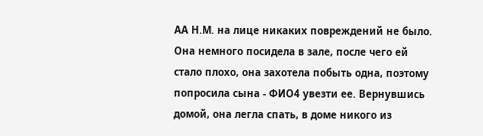АА Н.М. на лице никаких повреждений не было. Она немного посидела в зале, после чего ей стало плохо, она захотела побыть одна, поэтому попросила сына - ФИО4 увезти ее. Вернувшись домой, она легла спать, в доме никого из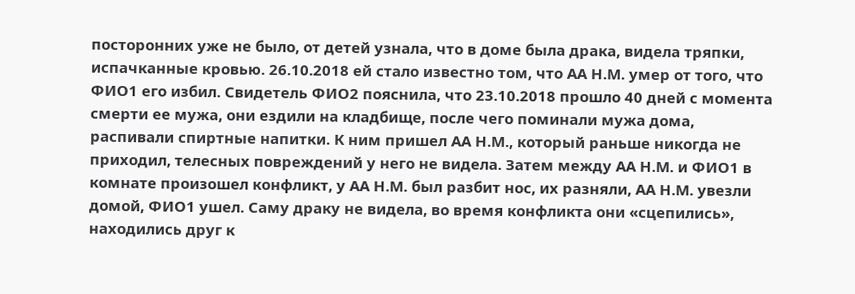посторонних уже не было, от детей узнала, что в доме была драка, видела тряпки, испачканные кровью. 26.10.2018 ей стало известно том, что АА Н.М. умер от того, что ФИО1 его избил. Свидетель ФИО2 пояснила, что 23.10.2018 прошло 40 дней с момента смерти ее мужа, они ездили на кладбище, после чего поминали мужа дома, распивали спиртные напитки. К ним пришел АА Н.М., который раньше никогда не приходил, телесных повреждений у него не видела. Затем между АА Н.М. и ФИО1 в комнате произошел конфликт, у АА Н.М. был разбит нос, их разняли, АА Н.М. увезли домой, ФИО1 ушел. Саму драку не видела, во время конфликта они «сцепились», находились друг к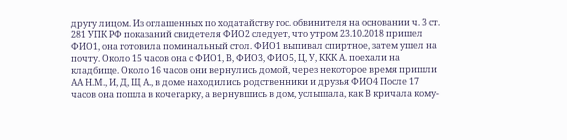другу лицом. Из оглашенных по ходатайству гос. обвинителя на основании ч. 3 ст. 281 УПК РФ показаний свидетеля ФИО2 следует, что утром 23.10.2018 пришел ФИО1, она готовила поминальный стол. ФИО1 выпивал спиртное, затем ушел на почту. Около 15 часов она с ФИО1, В, ФИО3, ФИО5, Ц, У, ККК А. поехали на кладбище. Около 16 часов они вернулись домой, через некоторое время пришли АА Н.М., И, Д, Щ А., в доме находились родственники и друзья ФИО4 После 17 часов она пошла в кочегарку, а вернувшись в дом, услышала, как В кричала кому-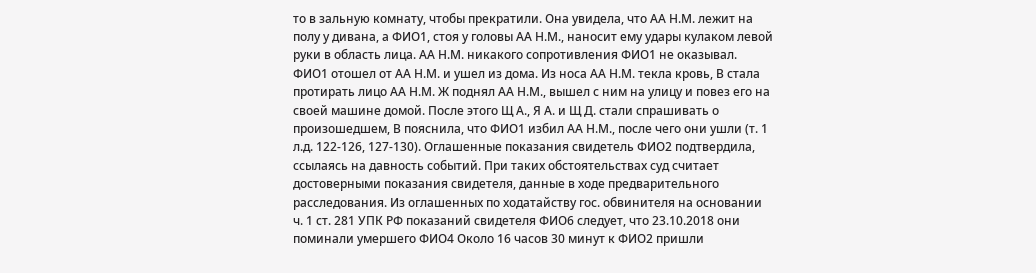то в зальную комнату, чтобы прекратили. Она увидела, что АА Н.М. лежит на полу у дивана, а ФИО1, стоя у головы АА Н.М., наносит ему удары кулаком левой руки в область лица. АА Н.М. никакого сопротивления ФИО1 не оказывал. ФИО1 отошел от АА Н.М. и ушел из дома. Из носа АА Н.М. текла кровь, В стала протирать лицо АА Н.М. Ж поднял АА Н.М., вышел с ним на улицу и повез его на своей машине домой. После этого Щ А., Я А. и Щ Д. стали спрашивать о произошедшем, В пояснила, что ФИО1 избил АА Н.М., после чего они ушли (т. 1 л.д. 122-126, 127-130). Оглашенные показания свидетель ФИО2 подтвердила, ссылаясь на давность событий. При таких обстоятельствах суд считает достоверными показания свидетеля, данные в ходе предварительного расследования. Из оглашенных по ходатайству гос. обвинителя на основании ч. 1 ст. 281 УПК РФ показаний свидетеля ФИО6 следует, что 23.10.2018 они поминали умершего ФИО4 Около 16 часов 30 минут к ФИО2 пришли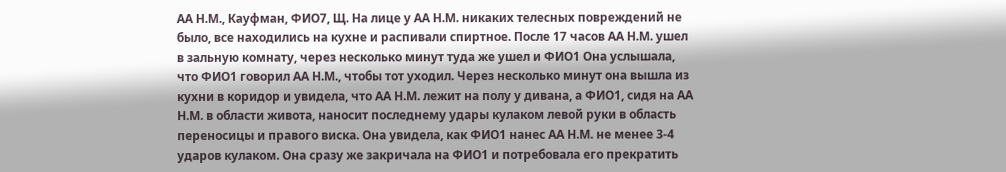АА Н.М., Кауфман, ФИО7, Щ. На лице у АА Н.М. никаких телесных повреждений не было, все находились на кухне и распивали спиртное. После 17 часов АА Н.М. ушел в зальную комнату, через несколько минут туда же ушел и ФИО1 Она услышала, что ФИО1 говорил АА Н.М., чтобы тот уходил. Через несколько минут она вышла из кухни в коридор и увидела, что АА Н.М. лежит на полу у дивана, а ФИО1, сидя на АА Н.М. в области живота, наносит последнему удары кулаком левой руки в область переносицы и правого виска. Она увидела, как ФИО1 нанес АА Н.М. не менее 3-4 ударов кулаком. Она сразу же закричала на ФИО1 и потребовала его прекратить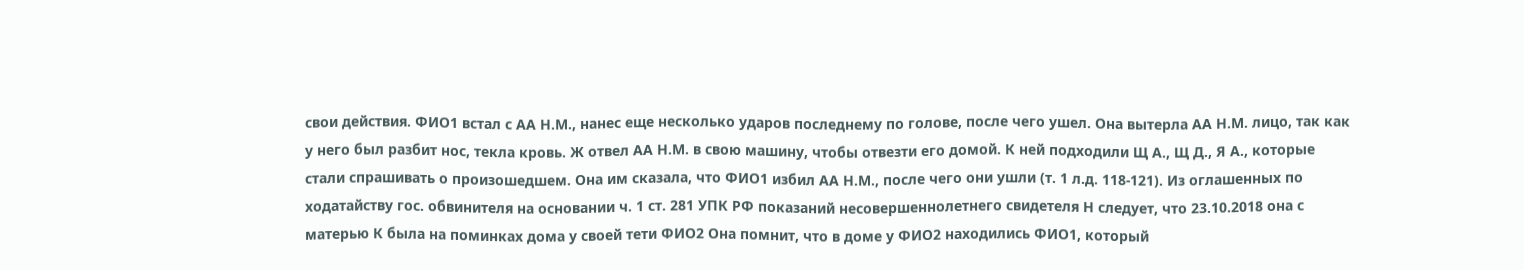свои действия. ФИО1 встал с АА Н.М., нанес еще несколько ударов последнему по голове, после чего ушел. Она вытерла АА Н.М. лицо, так как у него был разбит нос, текла кровь. Ж отвел АА Н.М. в свою машину, чтобы отвезти его домой. К ней подходили Щ А., Щ Д., Я А., которые стали спрашивать о произошедшем. Она им сказала, что ФИО1 избил АА Н.М., после чего они ушли (т. 1 л.д. 118-121). Из оглашенных по ходатайству гос. обвинителя на основании ч. 1 ст. 281 УПК РФ показаний несовершеннолетнего свидетеля Н следует, что 23.10.2018 она с матерью К была на поминках дома у своей тети ФИО2 Она помнит, что в доме у ФИО2 находились ФИО1, который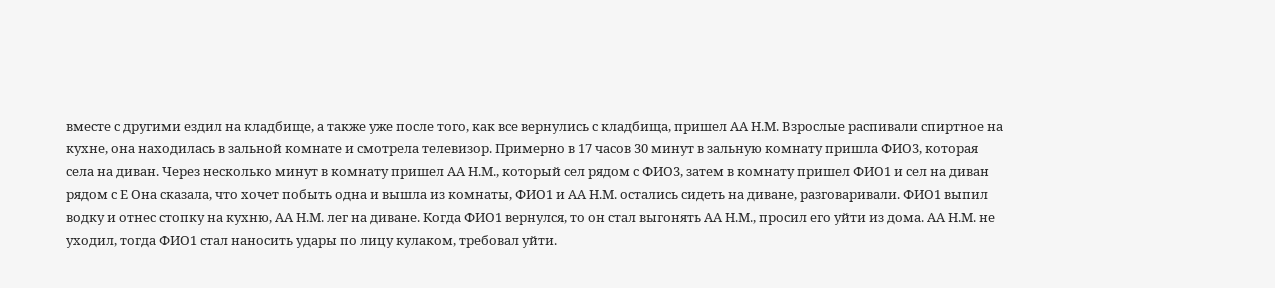вместе с другими ездил на кладбище, а также уже после того, как все вернулись с кладбища, пришел АА Н.М. Взрослые распивали спиртное на кухне, она находилась в зальной комнате и смотрела телевизор. Примерно в 17 часов 30 минут в зальную комнату пришла ФИО3, которая села на диван. Через несколько минут в комнату пришел АА Н.М., который сел рядом с ФИО3, затем в комнату пришел ФИО1 и сел на диван рядом с Е Она сказала, что хочет побыть одна и вышла из комнаты, ФИО1 и АА Н.М. остались сидеть на диване, разговаривали. ФИО1 выпил водку и отнес стопку на кухню, АА Н.М. лег на диване. Когда ФИО1 вернулся, то он стал выгонять АА Н.М., просил его уйти из дома. АА Н.М. не уходил, тогда ФИО1 стал наносить удары по лицу кулаком, требовал уйти.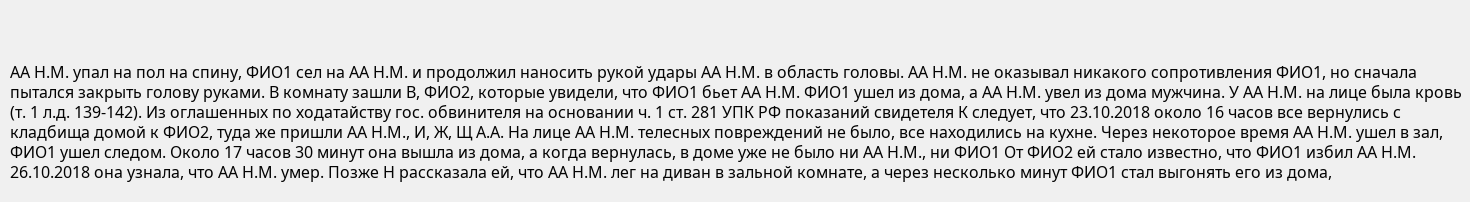АА Н.М. упал на пол на спину, ФИО1 сел на АА Н.М. и продолжил наносить рукой удары АА Н.М. в область головы. АА Н.М. не оказывал никакого сопротивления ФИО1, но сначала пытался закрыть голову руками. В комнату зашли В, ФИО2, которые увидели, что ФИО1 бьет АА Н.М. ФИО1 ушел из дома, а АА Н.М. увел из дома мужчина. У АА Н.М. на лице была кровь (т. 1 л.д. 139-142). Из оглашенных по ходатайству гос. обвинителя на основании ч. 1 ст. 281 УПК РФ показаний свидетеля К следует, что 23.10.2018 около 16 часов все вернулись с кладбища домой к ФИО2, туда же пришли АА Н.М., И, Ж, Щ А.А. На лице АА Н.М. телесных повреждений не было, все находились на кухне. Через некоторое время АА Н.М. ушел в зал, ФИО1 ушел следом. Около 17 часов 30 минут она вышла из дома, а когда вернулась, в доме уже не было ни АА Н.М., ни ФИО1 От ФИО2 ей стало известно, что ФИО1 избил АА Н.М. 26.10.2018 она узнала, что АА Н.М. умер. Позже Н рассказала ей, что АА Н.М. лег на диван в зальной комнате, а через несколько минут ФИО1 стал выгонять его из дома,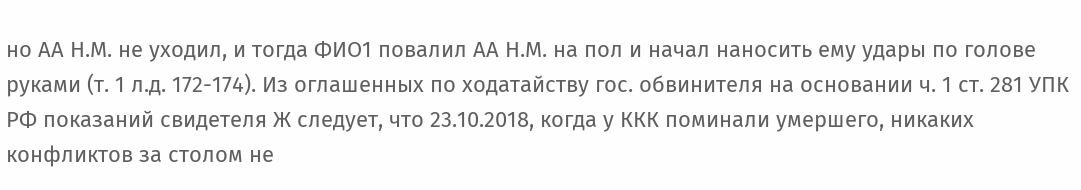но АА Н.М. не уходил, и тогда ФИО1 повалил АА Н.М. на пол и начал наносить ему удары по голове руками (т. 1 л.д. 172-174). Из оглашенных по ходатайству гос. обвинителя на основании ч. 1 ст. 281 УПК РФ показаний свидетеля Ж следует, что 23.10.2018, когда у ККК поминали умершего, никаких конфликтов за столом не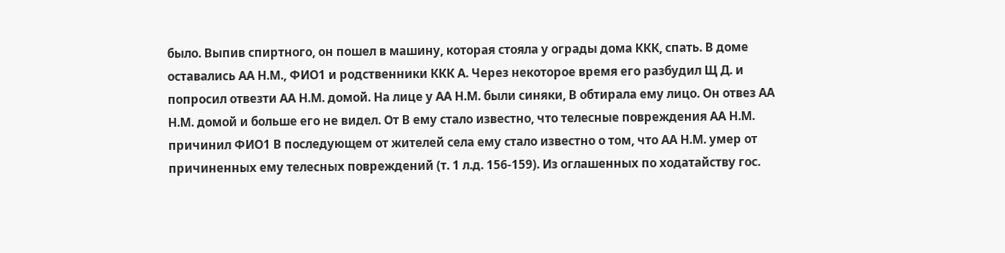было. Выпив спиртного, он пошел в машину, которая стояла у ограды дома ККК, спать. В доме оставались АА Н.М., ФИО1 и родственники ККК А. Через некоторое время его разбудил Щ Д. и попросил отвезти АА Н.М. домой. На лице у АА Н.М. были синяки, В обтирала ему лицо. Он отвез АА Н.М. домой и больше его не видел. От В ему стало известно, что телесные повреждения АА Н.М. причинил ФИО1 В последующем от жителей села ему стало известно о том, что АА Н.М. умер от причиненных ему телесных повреждений (т. 1 л.д. 156-159). Из оглашенных по ходатайству гос.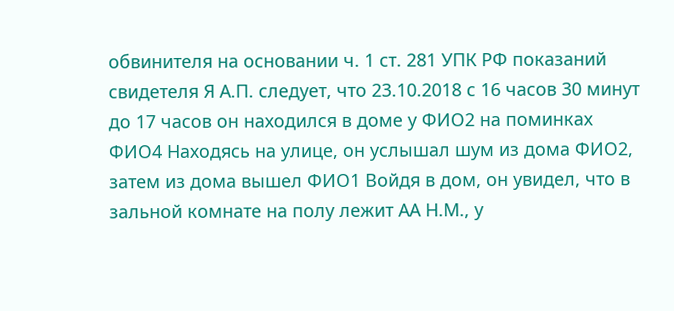обвинителя на основании ч. 1 ст. 281 УПК РФ показаний свидетеля Я А.П. следует, что 23.10.2018 с 16 часов 30 минут до 17 часов он находился в доме у ФИО2 на поминках ФИО4 Находясь на улице, он услышал шум из дома ФИО2, затем из дома вышел ФИО1 Войдя в дом, он увидел, что в зальной комнате на полу лежит АА Н.М., у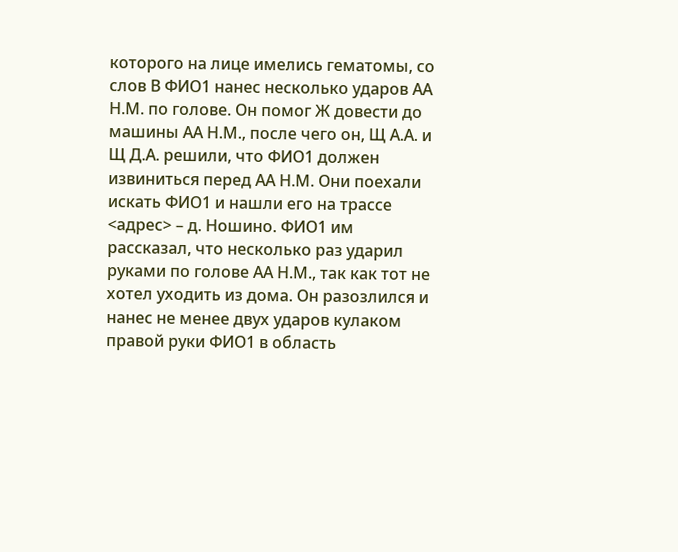которого на лице имелись гематомы, со слов В ФИО1 нанес несколько ударов АА Н.М. по голове. Он помог Ж довести до машины АА Н.М., после чего он, Щ А.А. и Щ Д.А. решили, что ФИО1 должен извиниться перед АА Н.М. Они поехали искать ФИО1 и нашли его на трассе <адрес> – д. Ношино. ФИО1 им рассказал, что несколько раз ударил руками по голове АА Н.М., так как тот не хотел уходить из дома. Он разозлился и нанес не менее двух ударов кулаком правой руки ФИО1 в область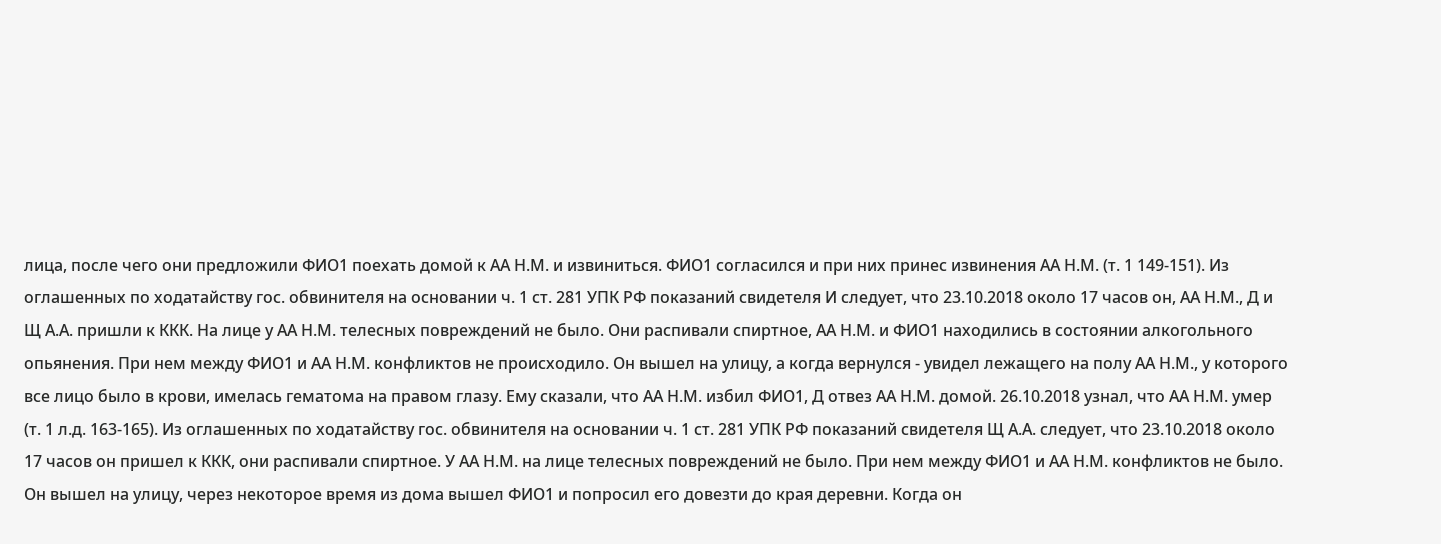лица, после чего они предложили ФИО1 поехать домой к АА Н.М. и извиниться. ФИО1 согласился и при них принес извинения АА Н.М. (т. 1 149-151). Из оглашенных по ходатайству гос. обвинителя на основании ч. 1 ст. 281 УПК РФ показаний свидетеля И следует, что 23.10.2018 около 17 часов он, АА Н.М., Д и Щ А.А. пришли к ККК. На лице у АА Н.М. телесных повреждений не было. Они распивали спиртное, АА Н.М. и ФИО1 находились в состоянии алкогольного опьянения. При нем между ФИО1 и АА Н.М. конфликтов не происходило. Он вышел на улицу, а когда вернулся - увидел лежащего на полу АА Н.М., у которого все лицо было в крови, имелась гематома на правом глазу. Ему сказали, что АА Н.М. избил ФИО1, Д отвез АА Н.М. домой. 26.10.2018 узнал, что АА Н.М. умер (т. 1 л.д. 163-165). Из оглашенных по ходатайству гос. обвинителя на основании ч. 1 ст. 281 УПК РФ показаний свидетеля Щ А.А. следует, что 23.10.2018 около 17 часов он пришел к ККК, они распивали спиртное. У АА Н.М. на лице телесных повреждений не было. При нем между ФИО1 и АА Н.М. конфликтов не было. Он вышел на улицу, через некоторое время из дома вышел ФИО1 и попросил его довезти до края деревни. Когда он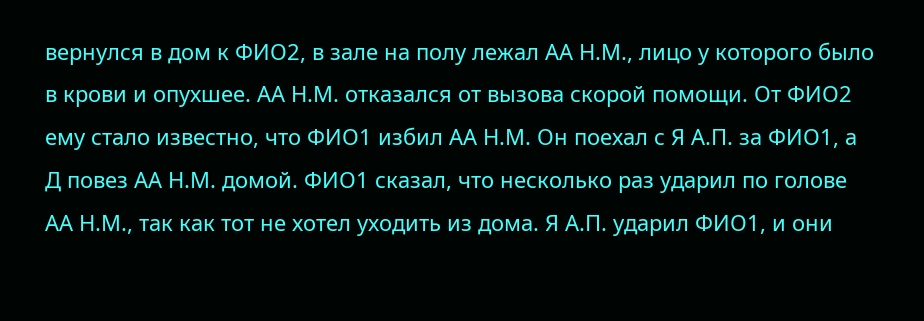вернулся в дом к ФИО2, в зале на полу лежал АА Н.М., лицо у которого было в крови и опухшее. АА Н.М. отказался от вызова скорой помощи. От ФИО2 ему стало известно, что ФИО1 избил АА Н.М. Он поехал с Я А.П. за ФИО1, а Д повез АА Н.М. домой. ФИО1 сказал, что несколько раз ударил по голове АА Н.М., так как тот не хотел уходить из дома. Я А.П. ударил ФИО1, и они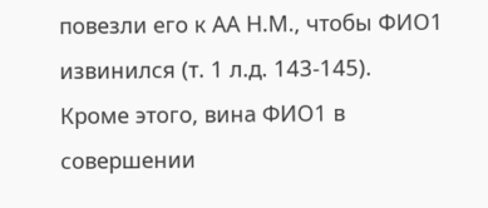повезли его к АА Н.М., чтобы ФИО1 извинился (т. 1 л.д. 143-145). Кроме этого, вина ФИО1 в совершении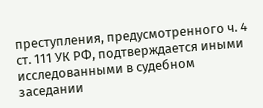преступления, предусмотренного ч. 4 ст. 111 УК РФ, подтверждается иными исследованными в судебном заседании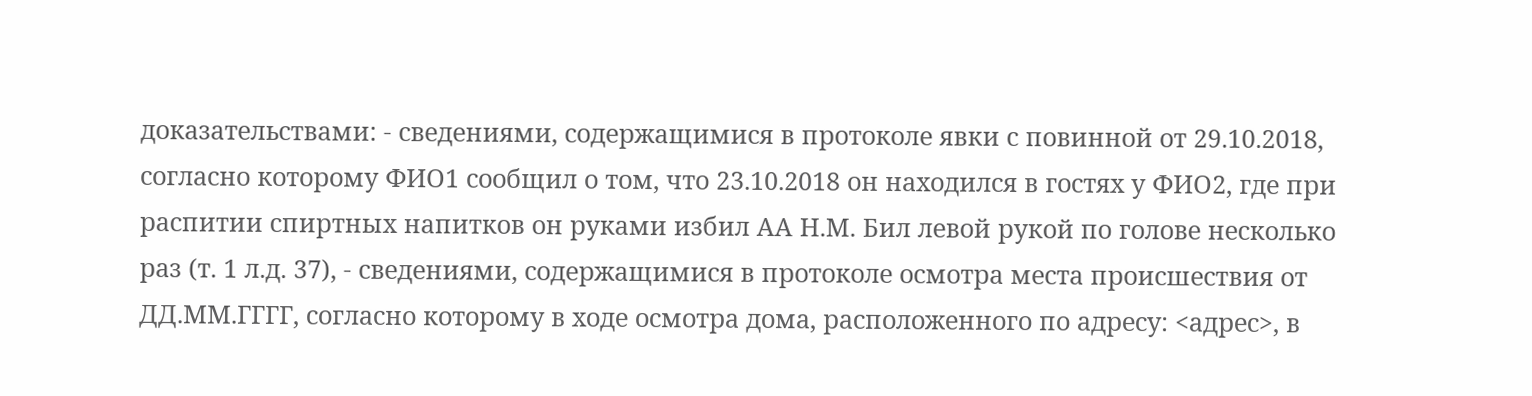доказательствами: - сведениями, содержащимися в протоколе явки с повинной от 29.10.2018, согласно которому ФИО1 сообщил о том, что 23.10.2018 он находился в гостях у ФИО2, где при распитии спиртных напитков он руками избил АА Н.М. Бил левой рукой по голове несколько раз (т. 1 л.д. 37), - сведениями, содержащимися в протоколе осмотра места происшествия от ДД.ММ.ГГГГ, согласно которому в ходе осмотра дома, расположенного по адресу: <адрес>, в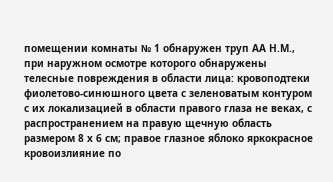помещении комнаты № 1 обнаружен труп АА Н.М., при наружном осмотре которого обнаружены телесные повреждения в области лица: кровоподтеки фиолетово-синюшного цвета с зеленоватым контуром с их локализацией в области правого глаза не веках, с распространением на правую щечную область размером 8 х 6 см; правое глазное яблоко яркокрасное кровоизлияние по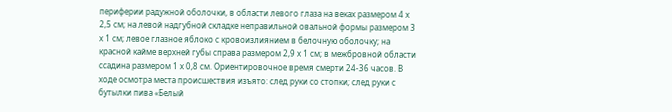периферии радужной оболочки, в области левого глаза на веках размером 4 х 2,5 см; на левой надгубной складке неправильной овальной формы размером 3 х 1 см; левое глазное яблоко с кровоизлиянием в белочную оболочку; на красной кайме верхней губы справа размером 2,9 х 1 см; в межбровной области ссадина размером 1 х 0,8 см. Ориентировочное время смерти 24-36 часов. В ходе осмотра места происшествия изъято: след руки со стопки; след руки с бутылки пива «Белый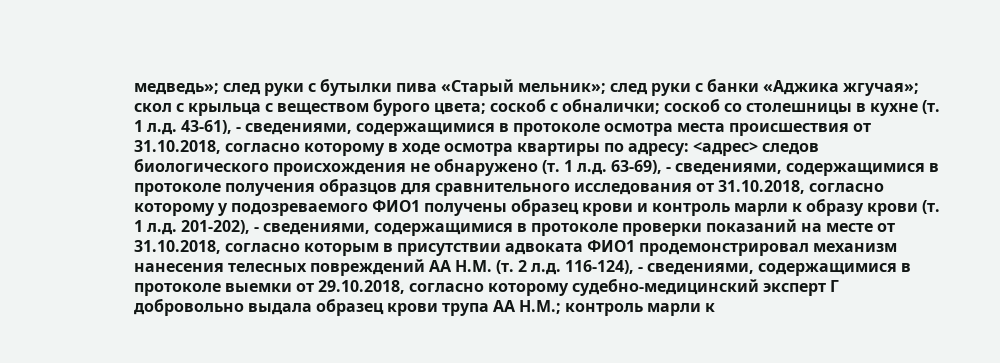медведь»; след руки с бутылки пива «Старый мельник»; след руки с банки «Аджика жгучая»; скол с крыльца с веществом бурого цвета; соскоб с обналички; соскоб со столешницы в кухне (т. 1 л.д. 43-61), - сведениями, содержащимися в протоколе осмотра места происшествия от 31.10.2018, согласно которому в ходе осмотра квартиры по адресу: <адрес> следов биологического происхождения не обнаружено (т. 1 л.д. 63-69), - сведениями, содержащимися в протоколе получения образцов для сравнительного исследования от 31.10.2018, согласно которому у подозреваемого ФИО1 получены образец крови и контроль марли к образу крови (т. 1 л.д. 201-202), - сведениями, содержащимися в протоколе проверки показаний на месте от 31.10.2018, согласно которым в присутствии адвоката ФИО1 продемонстрировал механизм нанесения телесных повреждений АА Н.М. (т. 2 л.д. 116-124), - сведениями, содержащимися в протоколе выемки от 29.10.2018, согласно которому судебно-медицинский эксперт Г добровольно выдала образец крови трупа АА Н.М.; контроль марли к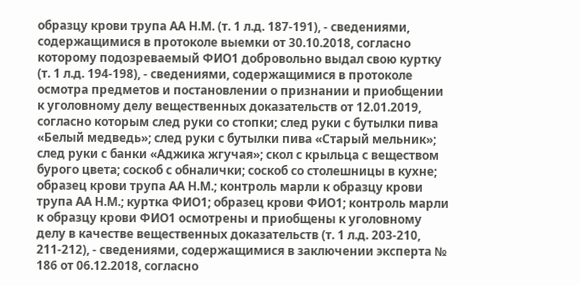образцу крови трупа АА Н.М. (т. 1 л.д. 187-191), - сведениями, содержащимися в протоколе выемки от 30.10.2018, согласно которому подозреваемый ФИО1 добровольно выдал свою куртку (т. 1 л.д. 194-198), - сведениями, содержащимися в протоколе осмотра предметов и постановлении о признании и приобщении к уголовному делу вещественных доказательств от 12.01.2019, согласно которым след руки со стопки; след руки с бутылки пива «Белый медведь»; след руки с бутылки пива «Старый мельник»; след руки с банки «Аджика жгучая»; скол с крыльца с веществом бурого цвета; соскоб с обналички; соскоб со столешницы в кухне; образец крови трупа АА Н.М.; контроль марли к образцу крови трупа АА Н.М.; куртка ФИО1; образец крови ФИО1; контроль марли к образцу крови ФИО1 осмотрены и приобщены к уголовному делу в качестве вещественных доказательств (т. 1 л.д. 203-210, 211-212), - сведениями, содержащимися в заключении эксперта № 186 от 06.12.2018, согласно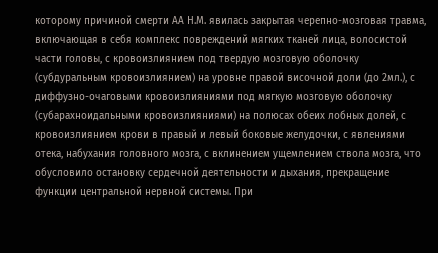которому причиной смерти АА Н.М. явилась закрытая черепно-мозговая травма, включающая в себя комплекс повреждений мягких тканей лица, волосистой части головы, с кровоизлиянием под твердую мозговую оболочку (субдуральным кровоизлиянием) на уровне правой височной доли (до 2мл.), с диффузно-очаговыми кровоизлияниями под мягкую мозговую оболочку (субарахноидальными кровоизлияниями) на полюсах обеих лобных долей, с кровоизлиянием крови в правый и левый боковые желудочки, с явлениями отека, набухания головного мозга, с вклинением ущемлением ствола мозга, что обусловило остановку сердечной деятельности и дыхания, прекращение функции центральной нервной системы. При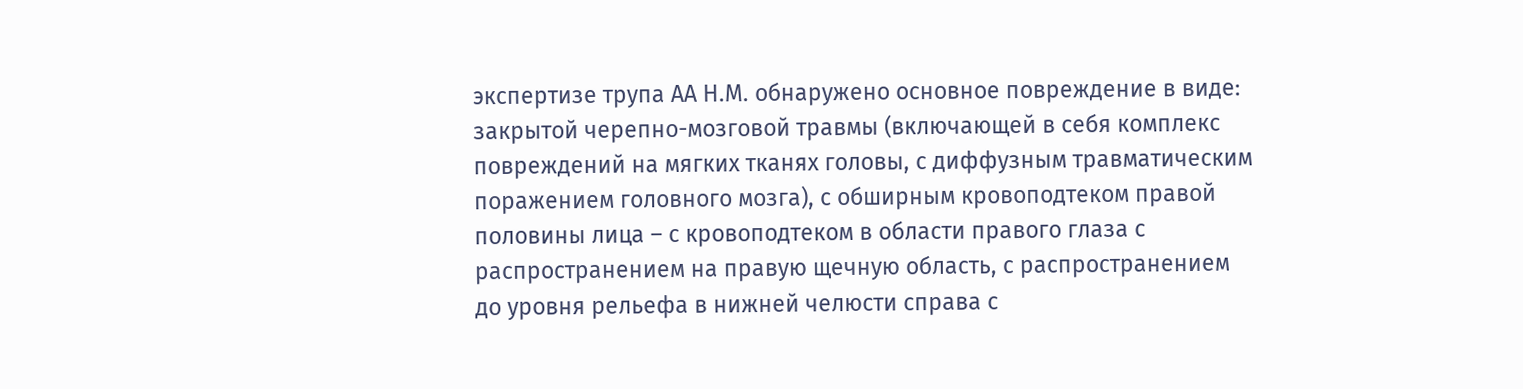экспертизе трупа АА Н.М. обнаружено основное повреждение в виде: закрытой черепно-мозговой травмы (включающей в себя комплекс повреждений на мягких тканях головы, с диффузным травматическим поражением головного мозга), с обширным кровоподтеком правой половины лица – с кровоподтеком в области правого глаза с распространением на правую щечную область, с распространением до уровня рельефа в нижней челюсти справа с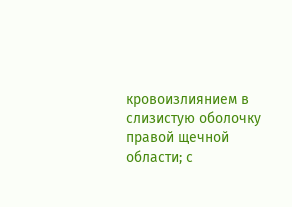кровоизлиянием в слизистую оболочку правой щечной области; с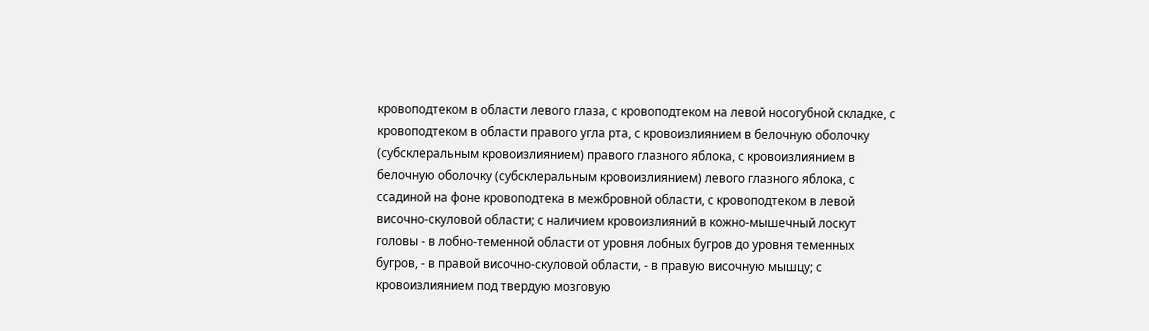кровоподтеком в области левого глаза, с кровоподтеком на левой носогубной складке, с кровоподтеком в области правого угла рта, с кровоизлиянием в белочную оболочку (субсклеральным кровоизлиянием) правого глазного яблока, с кровоизлиянием в белочную оболочку (субсклеральным кровоизлиянием) левого глазного яблока, с ссадиной на фоне кровоподтека в межбровной области, с кровоподтеком в левой височно-скуловой области; с наличием кровоизлияний в кожно-мышечный лоскут головы - в лобно-теменной области от уровня лобных бугров до уровня теменных бугров, - в правой височно-скуловой области, - в правую височную мышцу; с кровоизлиянием под твердую мозговую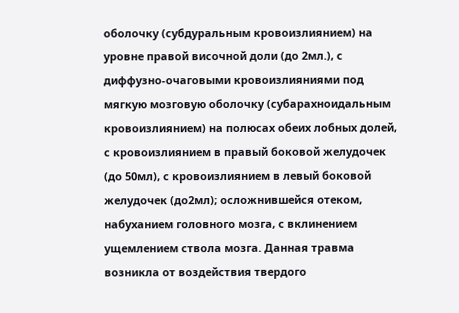оболочку (субдуральным кровоизлиянием) на уровне правой височной доли (до 2мл.), с диффузно-очаговыми кровоизлияниями под мягкую мозговую оболочку (субарахноидальным кровоизлиянием) на полюсах обеих лобных долей, с кровоизлиянием в правый боковой желудочек (до 50мл), с кровоизлиянием в левый боковой желудочек (до2мл); осложнившейся отеком, набуханием головного мозга, с вклинением ущемлением ствола мозга. Данная травма возникла от воздействия твердого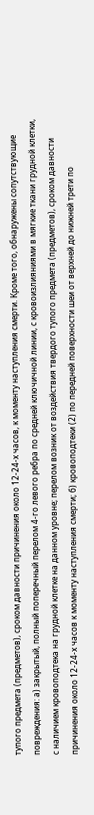тупого предмета (предметов), сроком давности причинения около 12-24-х часов, к моменту наступления смерти. Кроме того, обнаружены сопутствующие повреждения: а) закрытый, полный поперечный перелом 4-го левого ребра по средней ключичной линии, с кровоизлияниями в мягкие ткани грудной клетки, с наличием кровоподтека на грудной клетке на данном уровне; перелом возник от воздействия твердого тупого предмета (предметов), сроком давности причинения около 12-24-х часов к моменту наступления смерти; б) кровоподтеки (2) по передней поверхности шеи от верхней до нижней трети по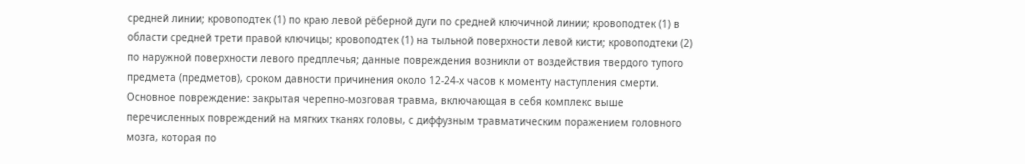средней линии; кровоподтек (1) по краю левой рёберной дуги по средней ключичной линии; кровоподтек (1) в области средней трети правой ключицы; кровоподтек (1) на тыльной поверхности левой кисти; кровоподтеки (2) по наружной поверхности левого предплечья; данные повреждения возникли от воздействия твердого тупого предмета (предметов), сроком давности причинения около 12-24-х часов к моменту наступления смерти. Основное повреждение: закрытая черепно-мозговая травма, включающая в себя комплекс выше перечисленных повреждений на мягких тканях головы, с диффузным травматическим поражением головного мозга, которая по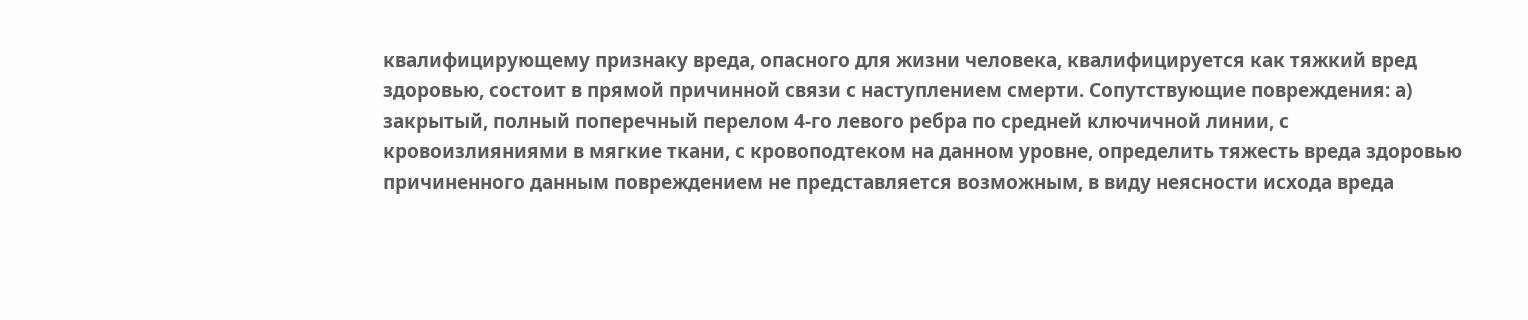квалифицирующему признаку вреда, опасного для жизни человека, квалифицируется как тяжкий вред здоровью, состоит в прямой причинной связи с наступлением смерти. Сопутствующие повреждения: а) закрытый, полный поперечный перелом 4-го левого ребра по средней ключичной линии, с кровоизлияниями в мягкие ткани, с кровоподтеком на данном уровне, определить тяжесть вреда здоровью причиненного данным повреждением не представляется возможным, в виду неясности исхода вреда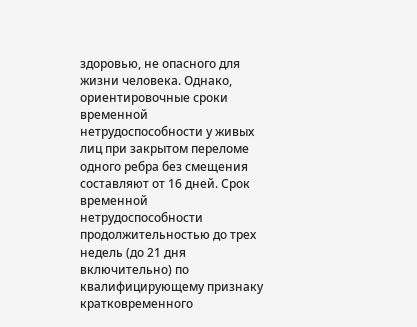здоровью, не опасного для жизни человека. Однако, ориентировочные сроки временной нетрудоспособности у живых лиц при закрытом переломе одного ребра без смещения составляют от 16 дней. Срок временной нетрудоспособности продолжительностью до трех недель (до 21 дня включительно) по квалифицирующему признаку кратковременного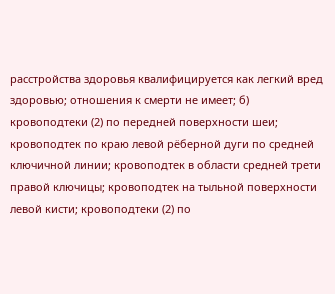расстройства здоровья квалифицируется как легкий вред здоровью; отношения к смерти не имеет; б) кровоподтеки (2) по передней поверхности шеи; кровоподтек по краю левой рёберной дуги по средней ключичной линии; кровоподтек в области средней трети правой ключицы; кровоподтек на тыльной поверхности левой кисти; кровоподтеки (2) по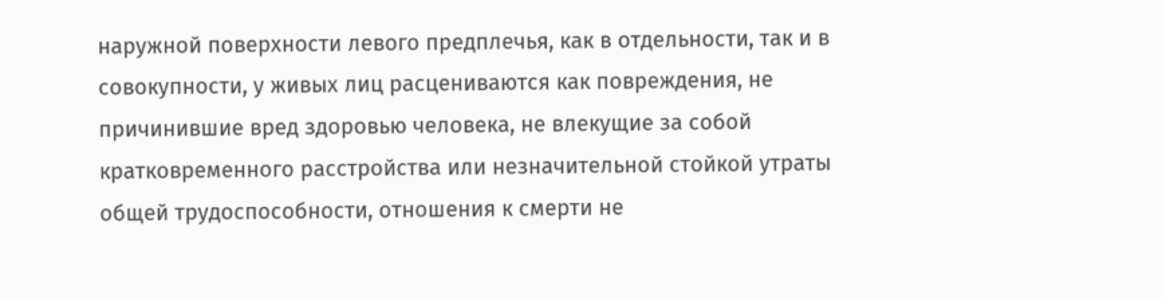наружной поверхности левого предплечья, как в отдельности, так и в совокупности, у живых лиц расцениваются как повреждения, не причинившие вред здоровью человека, не влекущие за собой кратковременного расстройства или незначительной стойкой утраты общей трудоспособности, отношения к смерти не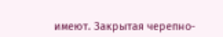имеют. Закрытая черепно-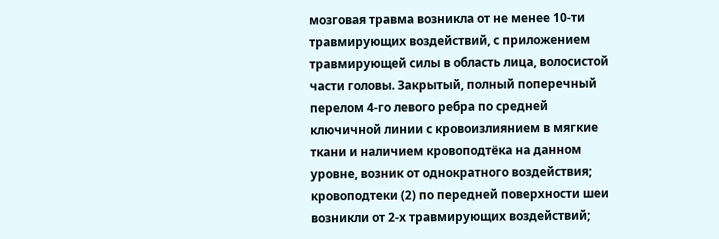мозговая травма возникла от не менее 10-ти травмирующих воздействий, с приложением травмирующей силы в область лица, волосистой части головы. Закрытый, полный поперечный перелом 4-го левого ребра по средней ключичной линии с кровоизлиянием в мягкие ткани и наличием кровоподтёка на данном уровне, возник от однократного воздействия; кровоподтеки (2) по передней поверхности шеи возникли от 2-х травмирующих воздействий;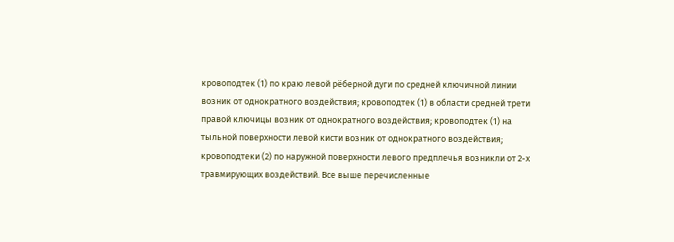кровоподтек (1) по краю левой рёберной дуги по средней ключичной линии возник от однократного воздействия; кровоподтек (1) в области средней трети правой ключицы возник от однократного воздействия; кровоподтек (1) на тыльной поверхности левой кисти возник от однократного воздействия; кровоподтеки (2) по наружной поверхности левого предплечья возникли от 2-х травмирующих воздействий. Все выше перечисленные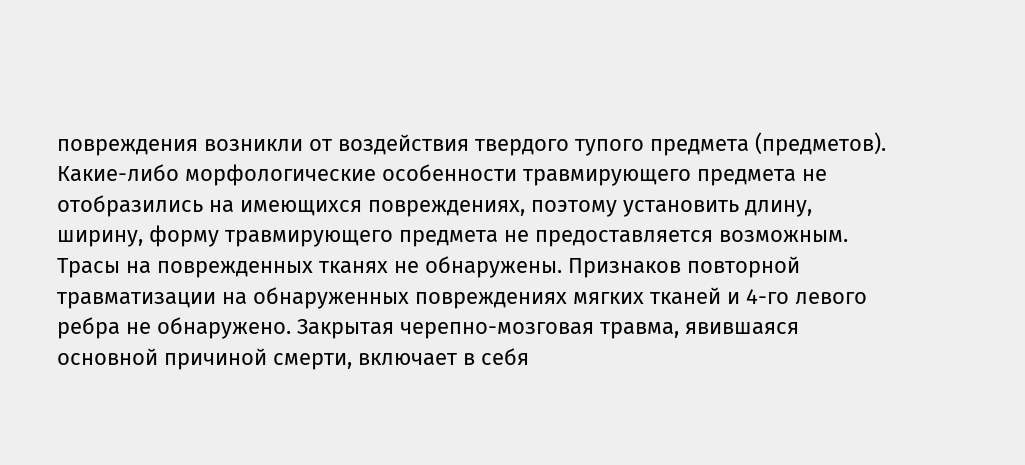повреждения возникли от воздействия твердого тупого предмета (предметов). Какие-либо морфологические особенности травмирующего предмета не отобразились на имеющихся повреждениях, поэтому установить длину, ширину, форму травмирующего предмета не предоставляется возможным. Трасы на поврежденных тканях не обнаружены. Признаков повторной травматизации на обнаруженных повреждениях мягких тканей и 4-го левого ребра не обнаружено. Закрытая черепно-мозговая травма, явившаяся основной причиной смерти, включает в себя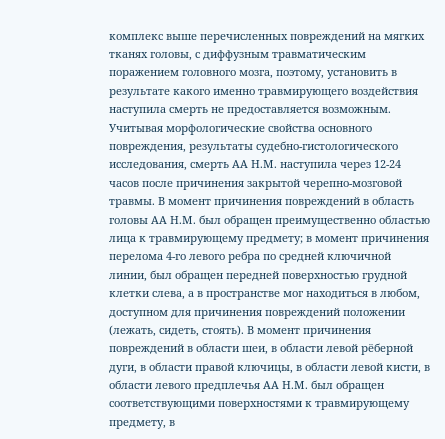комплекс выше перечисленных повреждений на мягких тканях головы, с диффузным травматическим поражением головного мозга, поэтому, установить в результате какого именно травмирующего воздействия наступила смерть не предоставляется возможным. Учитывая морфологические свойства основного повреждения, результаты судебно-гистологического исследования, смерть АА Н.М. наступила через 12-24 часов после причинения закрытой черепно-мозговой травмы. В момент причинения повреждений в область головы АА Н.М. был обращен преимущественно областью лица к травмирующему предмету; в момент причинения перелома 4-го левого ребра по средней ключичной линии, был обращен передней поверхностью грудной клетки слева, а в пространстве мог находиться в любом, доступном для причинения повреждений положении (лежать, сидеть, стоять). В момент причинения повреждений в области шеи, в области левой рёберной дуги, в области правой ключицы, в области левой кисти, в области левого предплечья АА Н.М. был обращен соответствующими поверхностями к травмирующему предмету, в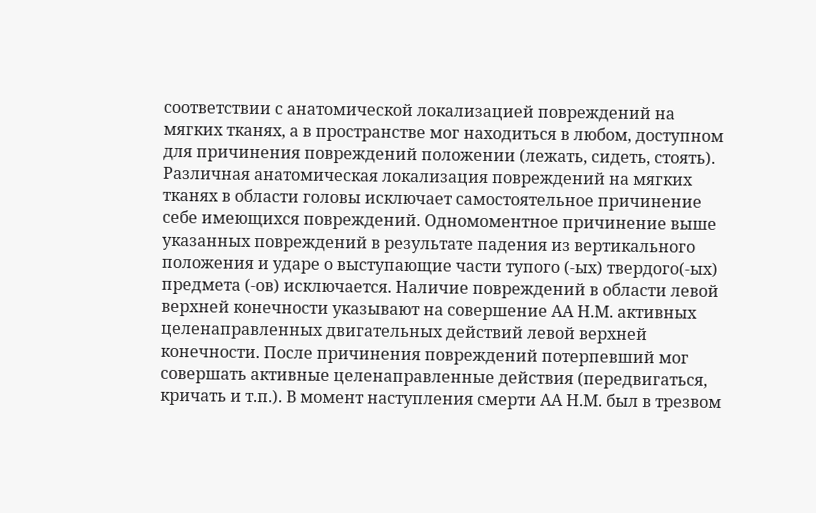соответствии с анатомической локализацией повреждений на мягких тканях, а в пространстве мог находиться в любом, доступном для причинения повреждений положении (лежать, сидеть, стоять). Различная анатомическая локализация повреждений на мягких тканях в области головы исключает самостоятельное причинение себе имеющихся повреждений. Одномоментное причинение выше указанных повреждений в результате падения из вертикального положения и ударе о выступающие части тупого (-ых) твердого(-ых) предмета (-ов) исключается. Наличие повреждений в области левой верхней конечности указывают на совершение АА Н.М. активных целенаправленных двигательных действий левой верхней конечности. После причинения повреждений потерпевший мог совершать активные целенаправленные действия (передвигаться, кричать и т.п.). В момент наступления смерти АА Н.М. был в трезвом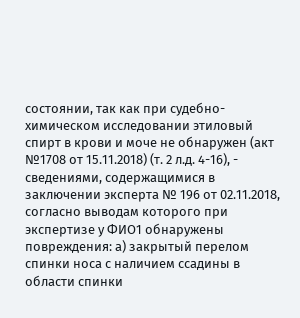состоянии, так как при судебно-химическом исследовании этиловый спирт в крови и моче не обнаружен (акт №1708 от 15.11.2018) (т. 2 л.д. 4-16), - сведениями, содержащимися в заключении эксперта № 196 от 02.11.2018, согласно выводам которого при экспертизе у ФИО1 обнаружены повреждения: а) закрытый перелом спинки носа с наличием ссадины в области спинки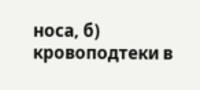носа, б) кровоподтеки в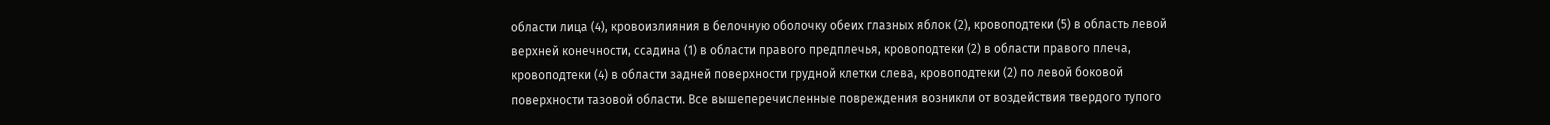области лица (4), кровоизлияния в белочную оболочку обеих глазных яблок (2), кровоподтеки (5) в область левой верхней конечности, ссадина (1) в области правого предплечья, кровоподтеки (2) в области правого плеча, кровоподтеки (4) в области задней поверхности грудной клетки слева, кровоподтеки (2) по левой боковой поверхности тазовой области. Все вышеперечисленные повреждения возникли от воздействия твердого тупого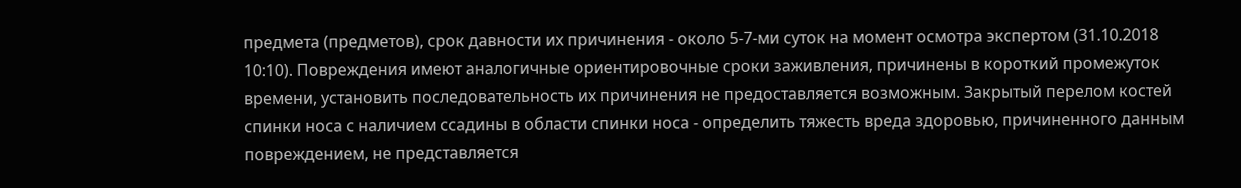предмета (предметов), срок давности их причинения - около 5-7-ми суток на момент осмотра экспертом (31.10.2018 10:10). Повреждения имеют аналогичные ориентировочные сроки заживления, причинены в короткий промежуток времени, установить последовательность их причинения не предоставляется возможным. Закрытый перелом костей спинки носа с наличием ссадины в области спинки носа - определить тяжесть вреда здоровью, причиненного данным повреждением, не представляется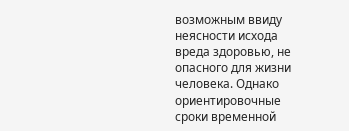возможным ввиду неясности исхода вреда здоровью, не опасного для жизни человека. Однако ориентировочные сроки временной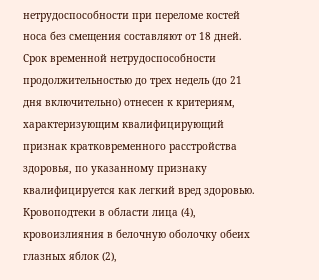нетрудоспособности при переломе костей носа без смещения составляют от 18 дней. Срок временной нетрудоспособности продолжительностью до трех недель (до 21 дня включительно) отнесен к критериям, характеризующим квалифицирующий признак кратковременного расстройства здоровья, по указанному признаку квалифицируется как легкий вред здоровью. Кровоподтеки в области лица (4), кровоизлияния в белочную оболочку обеих глазных яблок (2),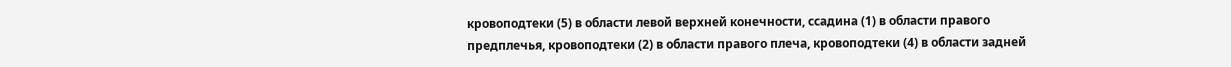кровоподтеки (5) в области левой верхней конечности, ссадина (1) в области правого предплечья, кровоподтеки (2) в области правого плеча, кровоподтеки (4) в области задней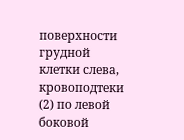поверхности грудной клетки слева, кровоподтеки (2) по левой боковой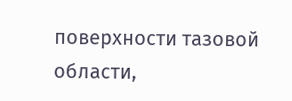поверхности тазовой области,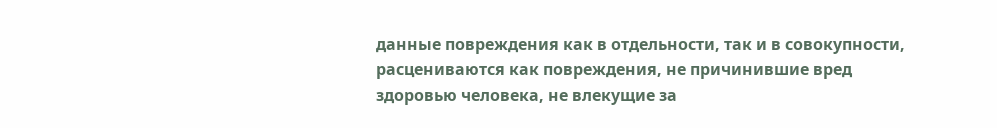данные повреждения как в отдельности, так и в совокупности, расцениваются как повреждения, не причинившие вред здоровью человека, не влекущие за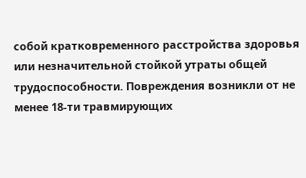собой кратковременного расстройства здоровья или незначительной стойкой утраты общей трудоспособности. Повреждения возникли от не менее 18-ти травмирующих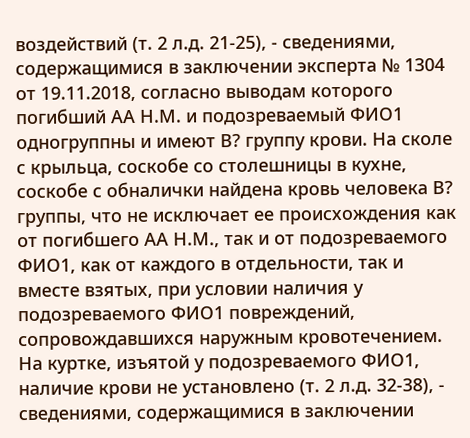воздействий (т. 2 л.д. 21-25), - сведениями, содержащимися в заключении эксперта № 1304 от 19.11.2018, согласно выводам которого погибший АА Н.М. и подозреваемый ФИО1 одногруппны и имеют В? группу крови. На сколе с крыльца, соскобе со столешницы в кухне, соскобе с обналички найдена кровь человека В? группы, что не исключает ее происхождения как от погибшего АА Н.М., так и от подозреваемого ФИО1, как от каждого в отдельности, так и вместе взятых, при условии наличия у подозреваемого ФИО1 повреждений, сопровождавшихся наружным кровотечением. На куртке, изъятой у подозреваемого ФИО1, наличие крови не установлено (т. 2 л.д. 32-38), - сведениями, содержащимися в заключении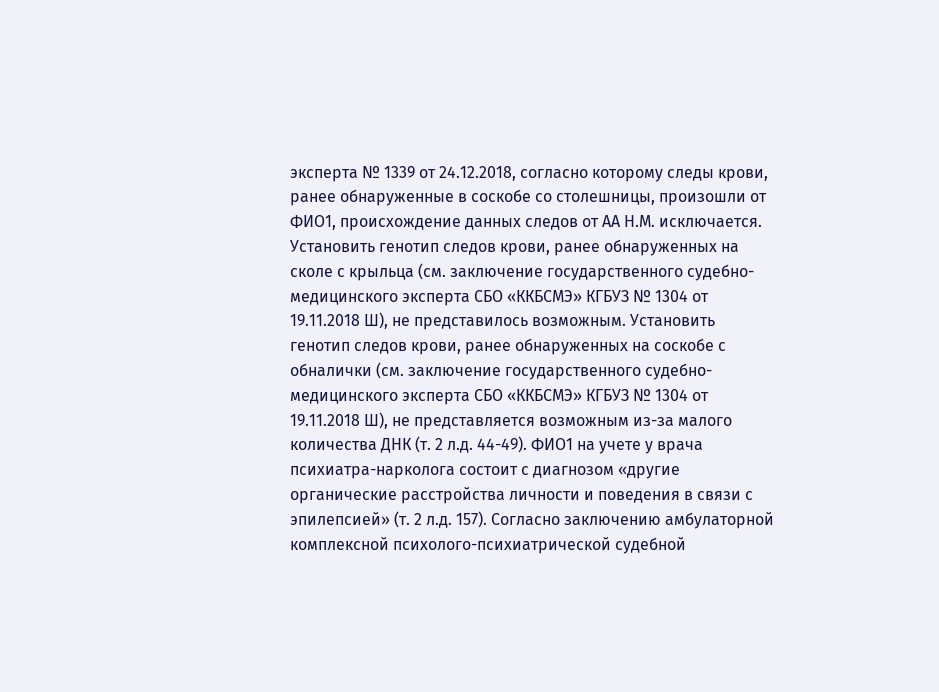эксперта № 1339 от 24.12.2018, согласно которому следы крови, ранее обнаруженные в соскобе со столешницы, произошли от ФИО1, происхождение данных следов от АА Н.М. исключается. Установить генотип следов крови, ранее обнаруженных на сколе с крыльца (см. заключение государственного судебно-медицинского эксперта СБО «ККБСМЭ» КГБУЗ № 1304 от 19.11.2018 Ш), не представилось возможным. Установить генотип следов крови, ранее обнаруженных на соскобе с обналички (см. заключение государственного судебно-медицинского эксперта СБО «ККБСМЭ» КГБУЗ № 1304 от 19.11.2018 Ш), не представляется возможным из-за малого количества ДНК (т. 2 л.д. 44-49). ФИО1 на учете у врача психиатра-нарколога состоит с диагнозом «другие органические расстройства личности и поведения в связи с эпилепсией» (т. 2 л.д. 157). Согласно заключению амбулаторной комплексной психолого-психиатрической судебной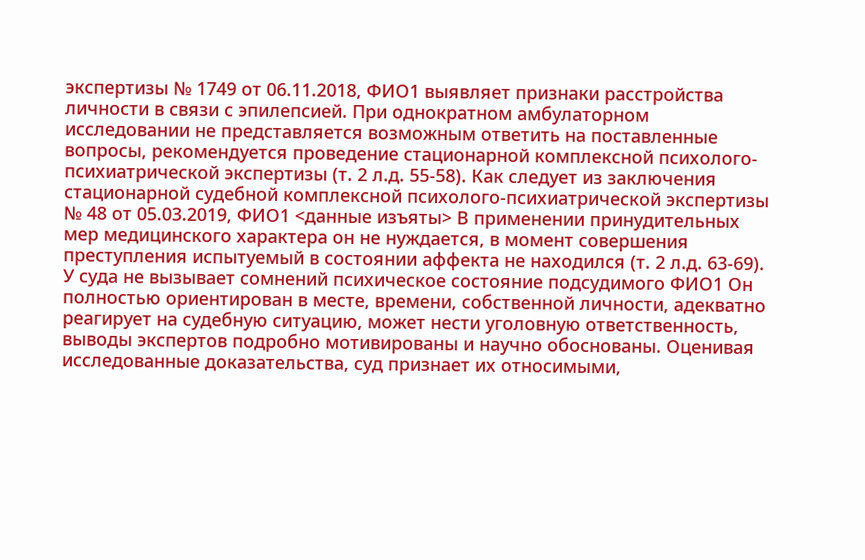экспертизы № 1749 от 06.11.2018, ФИО1 выявляет признаки расстройства личности в связи с эпилепсией. При однократном амбулаторном исследовании не представляется возможным ответить на поставленные вопросы, рекомендуется проведение стационарной комплексной психолого-психиатрической экспертизы (т. 2 л.д. 55-58). Как следует из заключения стационарной судебной комплексной психолого-психиатрической экспертизы № 48 от 05.03.2019, ФИО1 <данные изъяты> В применении принудительных мер медицинского характера он не нуждается, в момент совершения преступления испытуемый в состоянии аффекта не находился (т. 2 л.д. 63-69). У суда не вызывает сомнений психическое состояние подсудимого ФИО1 Он полностью ориентирован в месте, времени, собственной личности, адекватно реагирует на судебную ситуацию, может нести уголовную ответственность, выводы экспертов подробно мотивированы и научно обоснованы. Оценивая исследованные доказательства, суд признает их относимыми,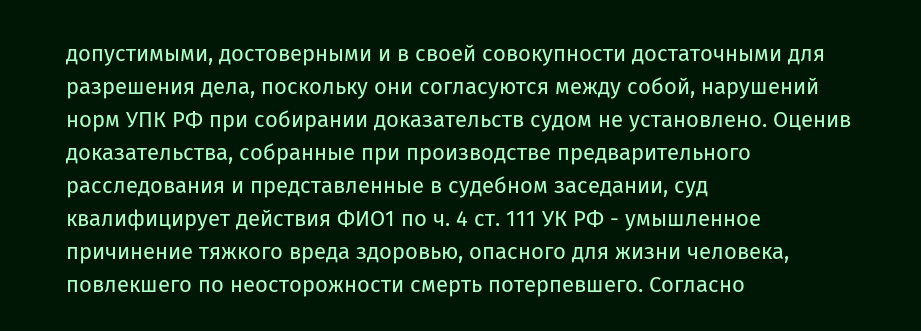допустимыми, достоверными и в своей совокупности достаточными для разрешения дела, поскольку они согласуются между собой, нарушений норм УПК РФ при собирании доказательств судом не установлено. Оценив доказательства, собранные при производстве предварительного расследования и представленные в судебном заседании, суд квалифицирует действия ФИО1 по ч. 4 ст. 111 УК РФ - умышленное причинение тяжкого вреда здоровью, опасного для жизни человека, повлекшего по неосторожности смерть потерпевшего. Согласно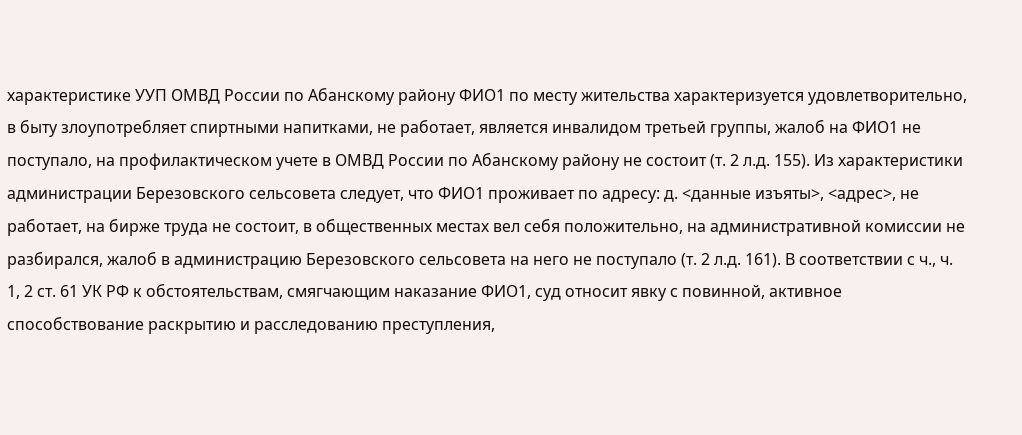характеристике УУП ОМВД России по Абанскому району ФИО1 по месту жительства характеризуется удовлетворительно, в быту злоупотребляет спиртными напитками, не работает, является инвалидом третьей группы, жалоб на ФИО1 не поступало, на профилактическом учете в ОМВД России по Абанскому району не состоит (т. 2 л.д. 155). Из характеристики администрации Березовского сельсовета следует, что ФИО1 проживает по адресу: д. <данные изъяты>, <адрес>, не работает, на бирже труда не состоит, в общественных местах вел себя положительно, на административной комиссии не разбирался, жалоб в администрацию Березовского сельсовета на него не поступало (т. 2 л.д. 161). В соответствии с ч., ч. 1, 2 ст. 61 УК РФ к обстоятельствам, смягчающим наказание ФИО1, суд относит явку с повинной, активное способствование раскрытию и расследованию преступления,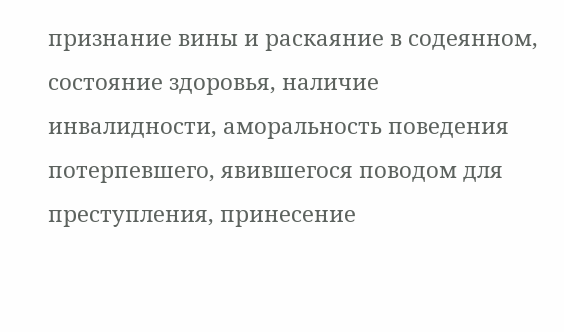признание вины и раскаяние в содеянном, состояние здоровья, наличие инвалидности, аморальность поведения потерпевшего, явившегося поводом для преступления, принесение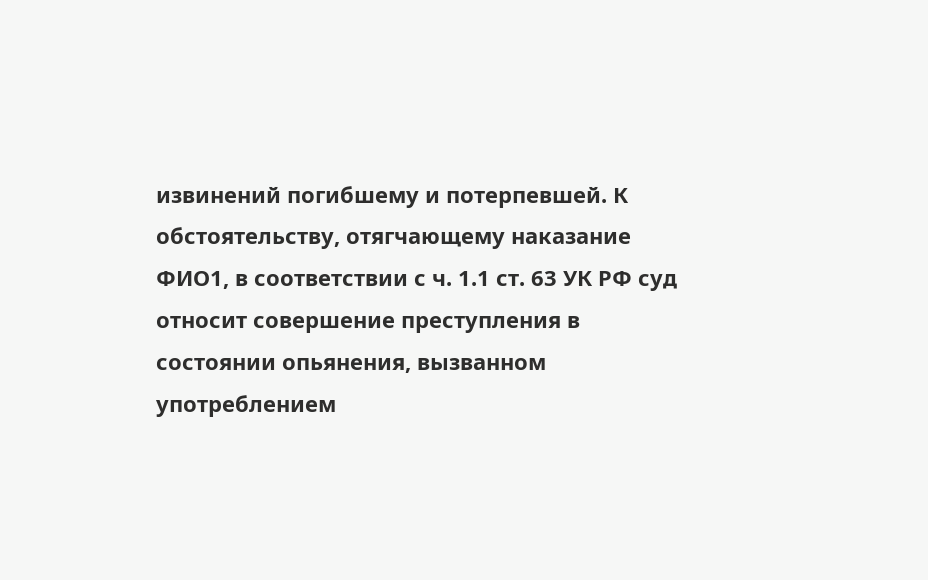извинений погибшему и потерпевшей. К обстоятельству, отягчающему наказание ФИО1, в соответствии с ч. 1.1 ст. 63 УК РФ суд относит совершение преступления в состоянии опьянения, вызванном употреблением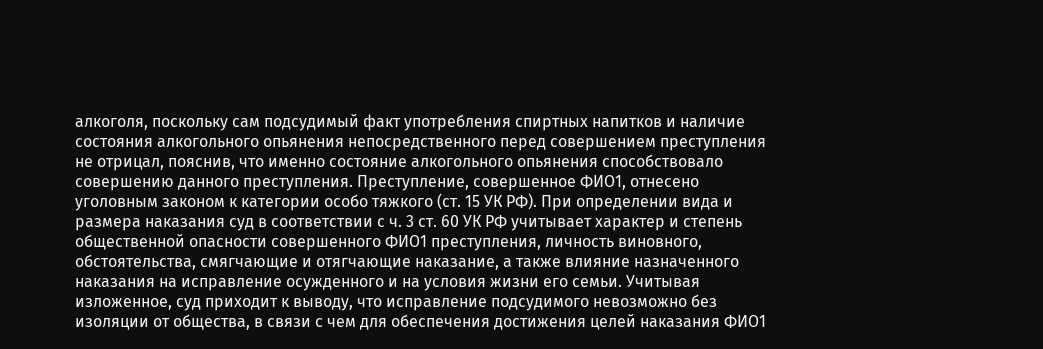алкоголя, поскольку сам подсудимый факт употребления спиртных напитков и наличие состояния алкогольного опьянения непосредственного перед совершением преступления не отрицал, пояснив, что именно состояние алкогольного опьянения способствовало совершению данного преступления. Преступление, совершенное ФИО1, отнесено уголовным законом к категории особо тяжкого (ст. 15 УК РФ). При определении вида и размера наказания суд в соответствии с ч. 3 ст. 60 УК РФ учитывает характер и степень общественной опасности совершенного ФИО1 преступления, личность виновного, обстоятельства, смягчающие и отягчающие наказание, а также влияние назначенного наказания на исправление осужденного и на условия жизни его семьи. Учитывая изложенное, суд приходит к выводу, что исправление подсудимого невозможно без изоляции от общества, в связи с чем для обеспечения достижения целей наказания ФИО1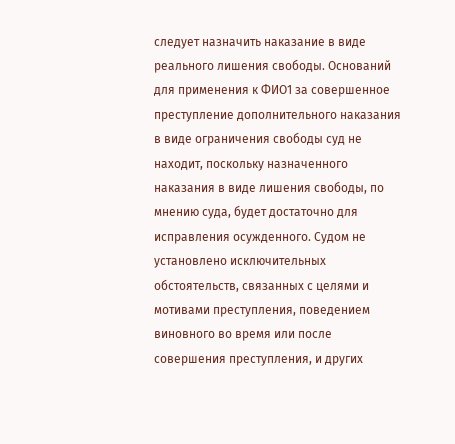следует назначить наказание в виде реального лишения свободы. Оснований для применения к ФИО1 за совершенное преступление дополнительного наказания в виде ограничения свободы суд не находит, поскольку назначенного наказания в виде лишения свободы, по мнению суда, будет достаточно для исправления осужденного. Судом не установлено исключительных обстоятельств, связанных с целями и мотивами преступления, поведением виновного во время или после совершения преступления, и других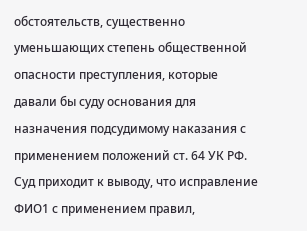обстоятельств, существенно уменьшающих степень общественной опасности преступления, которые давали бы суду основания для назначения подсудимому наказания с применением положений ст. 64 УК РФ. Суд приходит к выводу, что исправление ФИО1 с применением правил,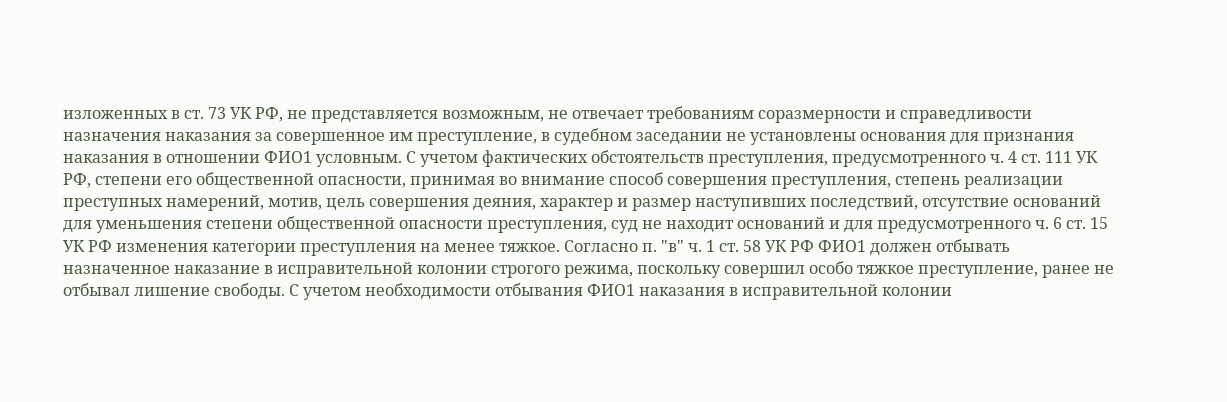изложенных в ст. 73 УК РФ, не представляется возможным, не отвечает требованиям соразмерности и справедливости назначения наказания за совершенное им преступление, в судебном заседании не установлены основания для признания наказания в отношении ФИО1 условным. С учетом фактических обстоятельств преступления, предусмотренного ч. 4 ст. 111 УК РФ, степени его общественной опасности, принимая во внимание способ совершения преступления, степень реализации преступных намерений, мотив, цель совершения деяния, характер и размер наступивших последствий, отсутствие оснований для уменьшения степени общественной опасности преступления, суд не находит оснований и для предусмотренного ч. 6 ст. 15 УК РФ изменения категории преступления на менее тяжкое. Согласно п. "в" ч. 1 ст. 58 УК РФ ФИО1 должен отбывать назначенное наказание в исправительной колонии строгого режима, поскольку совершил особо тяжкое преступление, ранее не отбывал лишение свободы. С учетом необходимости отбывания ФИО1 наказания в исправительной колонии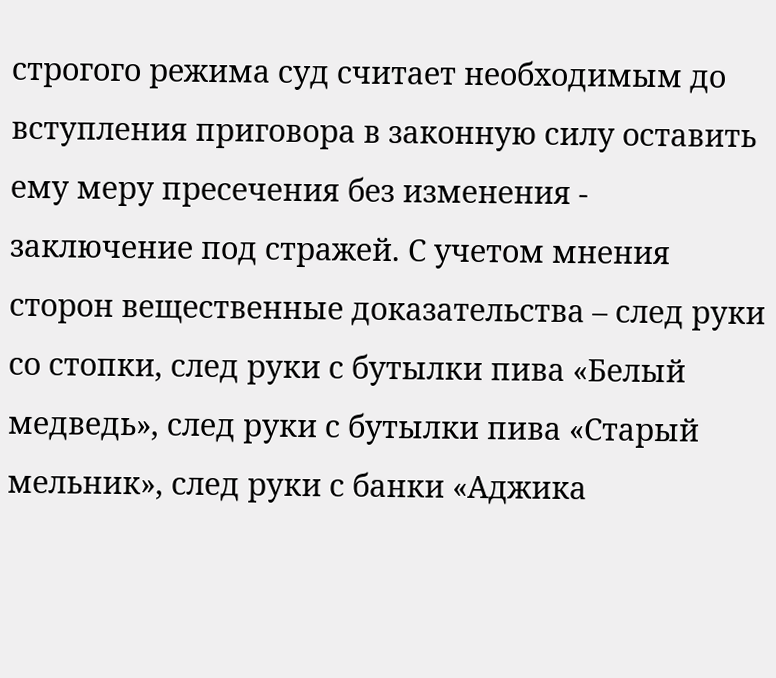строгого режима суд считает необходимым до вступления приговора в законную силу оставить ему меру пресечения без изменения - заключение под стражей. С учетом мнения сторон вещественные доказательства – след руки со стопки, след руки с бутылки пива «Белый медведь», след руки с бутылки пива «Старый мельник», след руки с банки «Аджика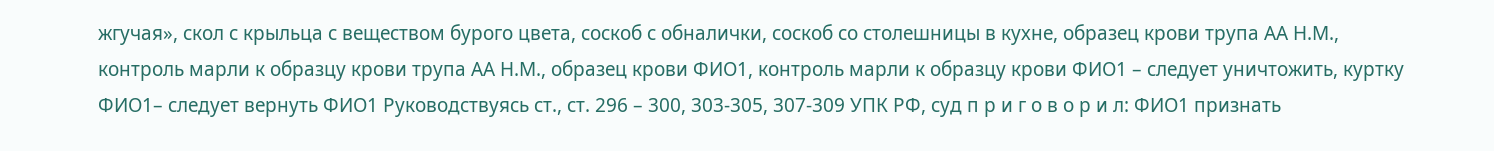жгучая», скол с крыльца с веществом бурого цвета, соскоб с обналички, соскоб со столешницы в кухне, образец крови трупа АА Н.М., контроль марли к образцу крови трупа АА Н.М., образец крови ФИО1, контроль марли к образцу крови ФИО1 – следует уничтожить, куртку ФИО1– следует вернуть ФИО1 Руководствуясь ст., ст. 296 – 300, 303-305, 307-309 УПК РФ, суд п р и г о в о р и л: ФИО1 признать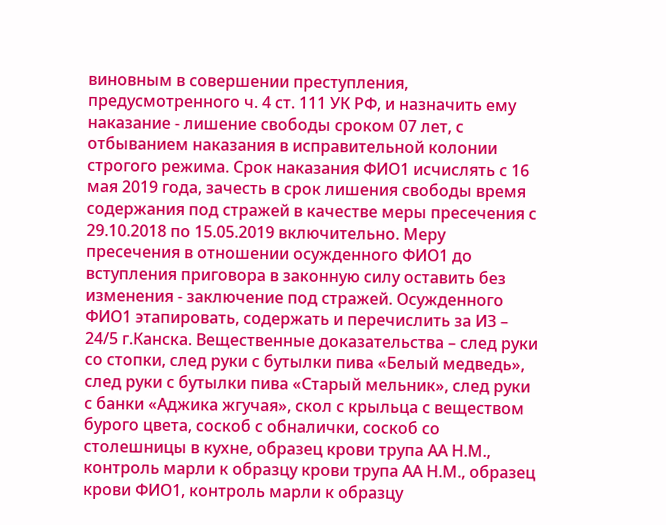виновным в совершении преступления, предусмотренного ч. 4 ст. 111 УК РФ, и назначить ему наказание - лишение свободы сроком 07 лет, с отбыванием наказания в исправительной колонии строгого режима. Срок наказания ФИО1 исчислять с 16 мая 2019 года, зачесть в срок лишения свободы время содержания под стражей в качестве меры пресечения с 29.10.2018 по 15.05.2019 включительно. Меру пресечения в отношении осужденного ФИО1 до вступления приговора в законную силу оставить без изменения - заключение под стражей. Осужденного ФИО1 этапировать, содержать и перечислить за ИЗ – 24/5 г.Канска. Вещественные доказательства – след руки со стопки, след руки с бутылки пива «Белый медведь», след руки с бутылки пива «Старый мельник», след руки с банки «Аджика жгучая», скол с крыльца с веществом бурого цвета, соскоб с обналички, соскоб со столешницы в кухне, образец крови трупа АА Н.М., контроль марли к образцу крови трупа АА Н.М., образец крови ФИО1, контроль марли к образцу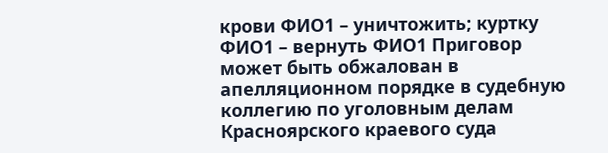крови ФИО1 – уничтожить; куртку ФИО1 – вернуть ФИО1 Приговор может быть обжалован в апелляционном порядке в судебную коллегию по уголовным делам Красноярского краевого суда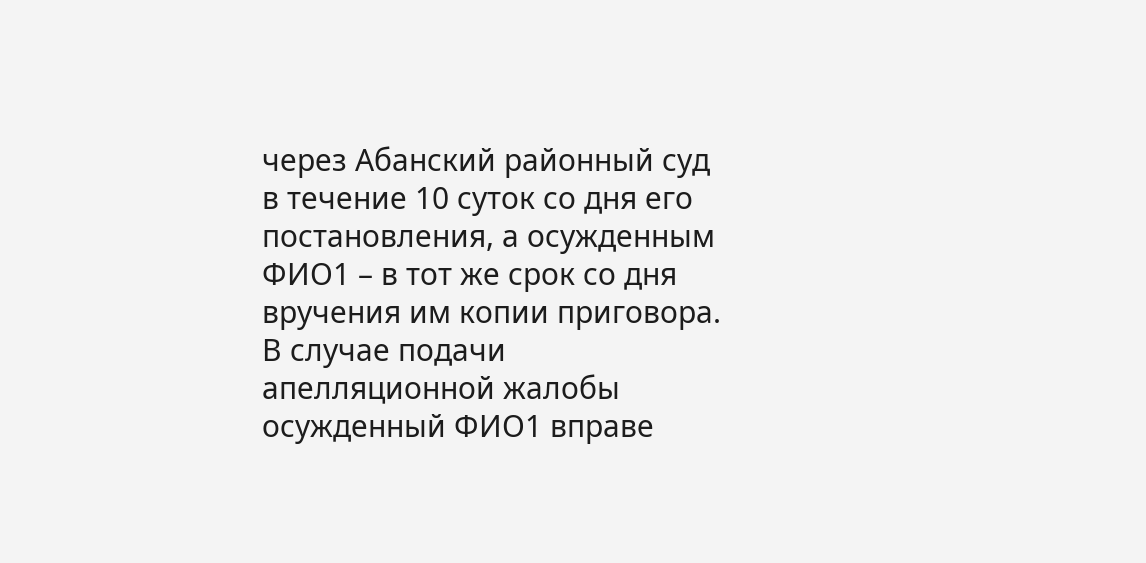через Абанский районный суд в течение 10 суток со дня его постановления, а осужденным ФИО1 – в тот же срок со дня вручения им копии приговора. В случае подачи апелляционной жалобы осужденный ФИО1 вправе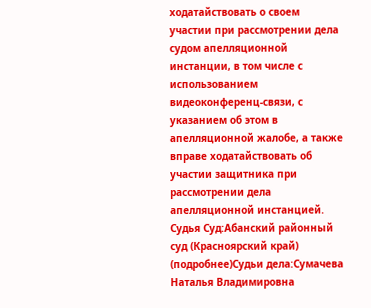ходатайствовать о своем участии при рассмотрении дела судом апелляционной инстанции, в том числе с использованием видеоконференц-связи, с указанием об этом в апелляционной жалобе, а также вправе ходатайствовать об участии защитника при рассмотрении дела апелляционной инстанцией. Судья Суд:Абанский районный суд (Красноярский край) (подробнее)Судьи дела:Сумачева Наталья Владимировна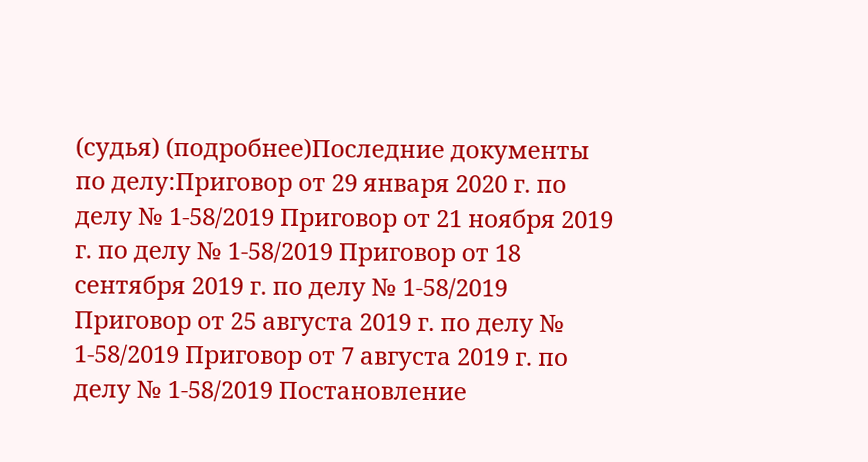(судья) (подробнее)Последние документы по делу:Приговор от 29 января 2020 г. по делу № 1-58/2019 Приговор от 21 ноября 2019 г. по делу № 1-58/2019 Приговор от 18 сентября 2019 г. по делу № 1-58/2019 Приговор от 25 августа 2019 г. по делу № 1-58/2019 Приговор от 7 августа 2019 г. по делу № 1-58/2019 Постановление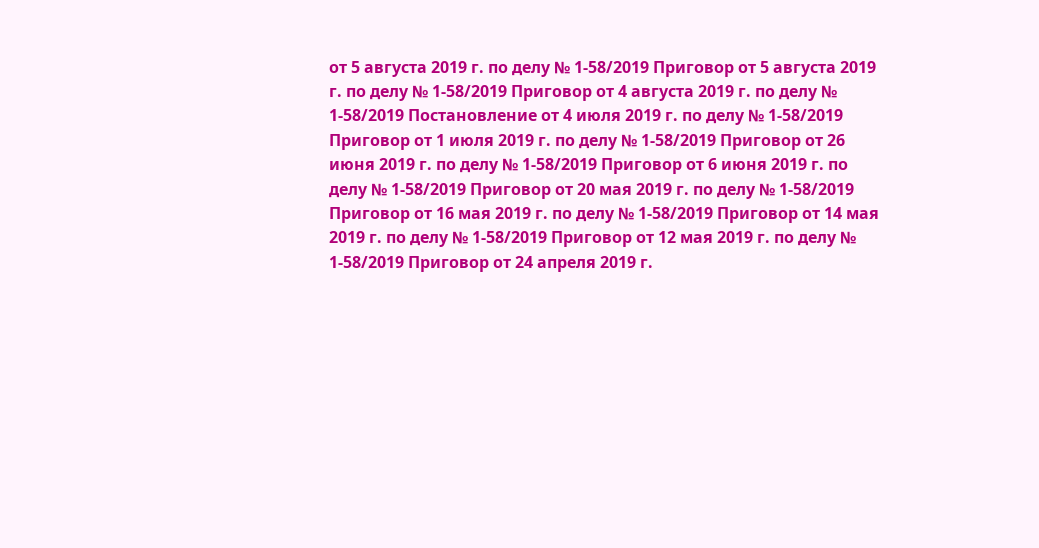от 5 августа 2019 г. по делу № 1-58/2019 Приговор от 5 августа 2019 г. по делу № 1-58/2019 Приговор от 4 августа 2019 г. по делу № 1-58/2019 Постановление от 4 июля 2019 г. по делу № 1-58/2019 Приговор от 1 июля 2019 г. по делу № 1-58/2019 Приговор от 26 июня 2019 г. по делу № 1-58/2019 Приговор от 6 июня 2019 г. по делу № 1-58/2019 Приговор от 20 мая 2019 г. по делу № 1-58/2019 Приговор от 16 мая 2019 г. по делу № 1-58/2019 Приговор от 14 мая 2019 г. по делу № 1-58/2019 Приговор от 12 мая 2019 г. по делу № 1-58/2019 Приговор от 24 апреля 2019 г.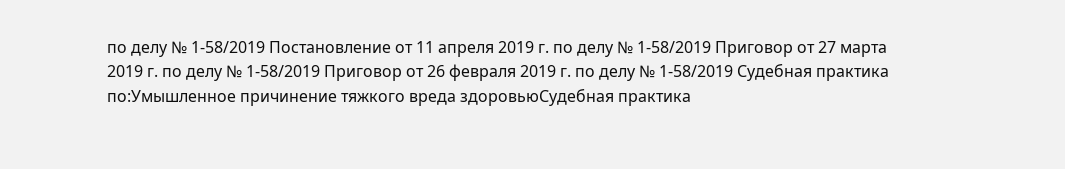по делу № 1-58/2019 Постановление от 11 апреля 2019 г. по делу № 1-58/2019 Приговор от 27 марта 2019 г. по делу № 1-58/2019 Приговор от 26 февраля 2019 г. по делу № 1-58/2019 Судебная практика по:Умышленное причинение тяжкого вреда здоровьюСудебная практика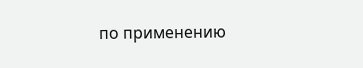по применению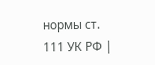нормы ст. 111 УК РФ |